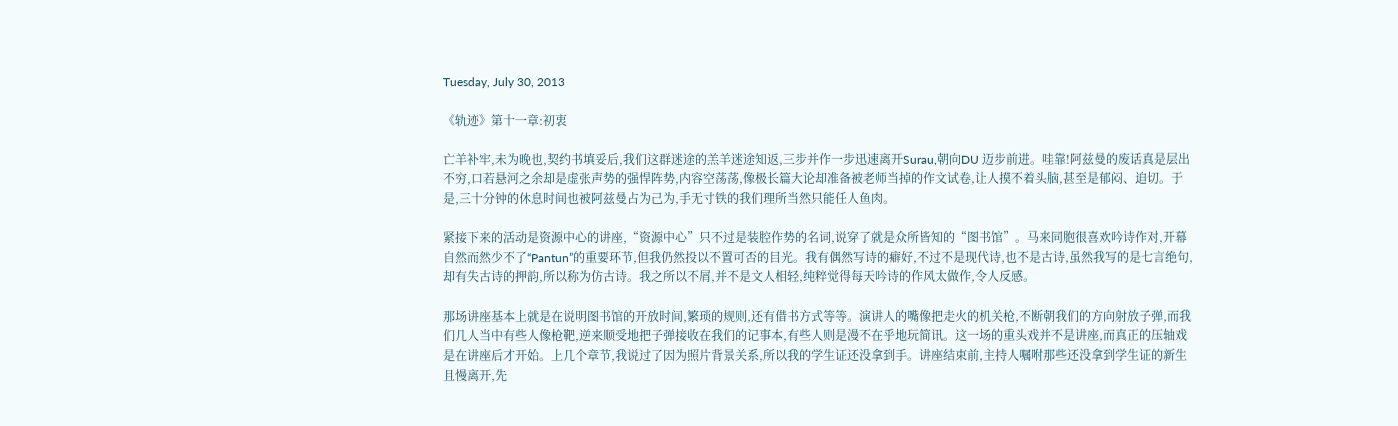Tuesday, July 30, 2013

《轨迹》第十一章:初衷

亡羊补牢,未为晚也,契约书填妥后,我们这群迷途的羔羊迷途知返,三步并作一步迅速离开Surau,朝向DU 迈步前进。哇靠!阿兹曼的废话真是层出不穷,口若悬河之余却是虚张声势的强悍阵势,内容空荡荡,像极长篇大论却准备被老师当掉的作文试卷,让人摸不着头脑,甚至是郁闷、迫切。于是,三十分钟的休息时间也被阿兹曼占为己为,手无寸铁的我们理所当然只能任人鱼肉。

紧接下来的活动是资源中心的讲座,“资源中心”只不过是装腔作势的名词,说穿了就是众所皆知的“图书馆”。马来同胞很喜欢吟诗作对,开幕自然而然少不了“Pantun”的重要环节,但我仍然投以不置可否的目光。我有偶然写诗的癖好,不过不是现代诗,也不是古诗,虽然我写的是七言绝句,却有失古诗的押韵,所以称为仿古诗。我之所以不屑,并不是文人相轻,纯粹觉得每天吟诗的作风太做作,令人反感。

那场讲座基本上就是在说明图书馆的开放时间,繁琐的规则,还有借书方式等等。演讲人的嘴像把走火的机关枪,不断朝我们的方向射放子弹,而我们几人当中有些人像枪靶,逆来顺受地把子弹接收在我们的记事本,有些人则是漫不在乎地玩简讯。这一场的重头戏并不是讲座,而真正的压轴戏是在讲座后才开始。上几个章节,我说过了因为照片背景关系,所以我的学生证还没拿到手。讲座结束前,主持人嘱咐那些还没拿到学生证的新生且慢离开,先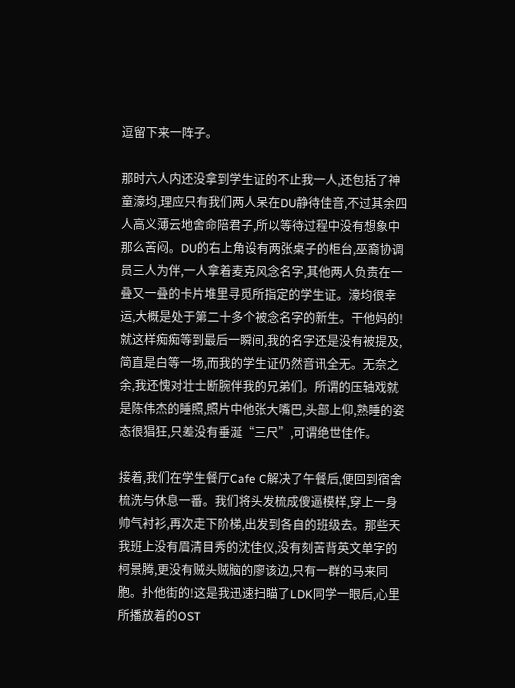逗留下来一阵子。

那时六人内还没拿到学生证的不止我一人,还包括了神童濠均,理应只有我们两人呆在DU静待佳音,不过其余四人高义薄云地舍命陪君子,所以等待过程中没有想象中那么苦闷。DU的右上角设有两张桌子的柜台,巫裔协调员三人为伴,一人拿着麦克风念名字,其他两人负责在一叠又一叠的卡片堆里寻觅所指定的学生证。濠均很幸运,大概是处于第二十多个被念名字的新生。干他妈的!就这样痴痴等到最后一瞬间,我的名字还是没有被提及,简直是白等一场,而我的学生证仍然音讯全无。无奈之余,我还愧对壮士断腕伴我的兄弟们。所谓的压轴戏就是陈伟杰的睡照,照片中他张大嘴巴,头部上仰,熟睡的姿态很猖狂,只差没有垂涎“三尺”,可谓绝世佳作。

接着,我们在学生餐厅Cafe C解决了午餐后,便回到宿舍梳洗与休息一番。我们将头发梳成傻逼模样,穿上一身帅气衬衫,再次走下阶梯,出发到各自的班级去。那些天我班上没有眉清目秀的沈佳仪,没有刻苦背英文单字的柯景腾,更没有贼头贼脑的廖该边,只有一群的马来同胞。扑他街的!这是我迅速扫瞄了LDK同学一眼后,心里所播放着的OST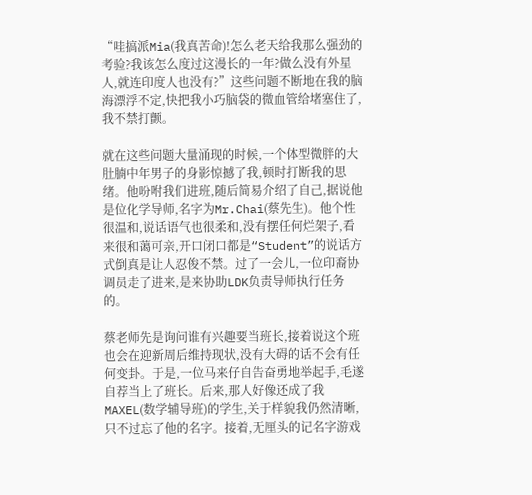“哇搞派Mia(我真苦命)!怎么老天给我那么强劲的考验?我该怎么度过这漫长的一年?做么没有外星人,就连印度人也没有?”这些问题不断地在我的脑海漂浮不定,快把我小巧脑袋的微血管给堵塞住了,我不禁打颤。

就在这些问题大量涌现的时候,一个体型微胖的大肚腩中年男子的身影惊撼了我,顿时打断我的思绪。他吩咐我们进班,随后简易介绍了自己,据说他是位化学导师,名字为Mr.Chai(蔡先生)。他个性很温和,说话语气也很柔和,没有摆任何烂架子,看来很和蔼可亲,开口闭口都是“Student”的说话方式倒真是让人忍俊不禁。过了一会儿,一位印裔协调员走了进来,是来协助LDK负责导师执行任务的。

蔡老师先是询问谁有兴趣要当班长,接着说这个班也会在迎新周后维持现状,没有大碍的话不会有任何变卦。于是,一位马来仔自告奋勇地举起手,毛遂自荐当上了班长。后来,那人好像还成了我MAXEL(数学辅导班)的学生,关于样貌我仍然清晰,只不过忘了他的名字。接着,无厘头的记名字游戏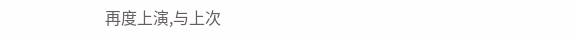再度上演,与上次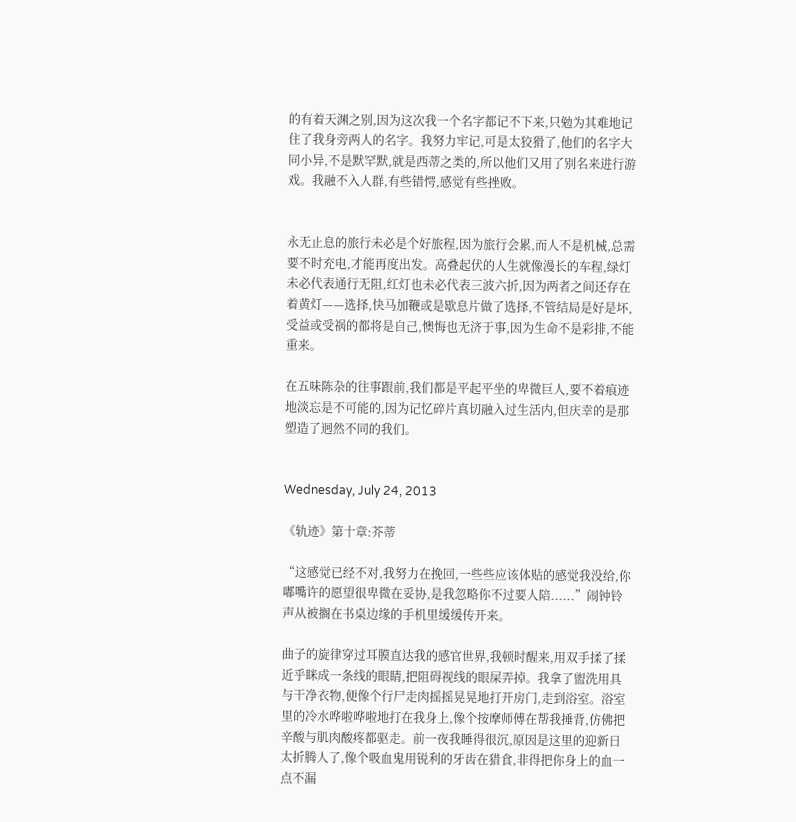的有着天渊之别,因为这次我一个名字都记不下来,只勉为其难地记住了我身旁两人的名字。我努力牢记,可是太狡猾了,他们的名字大同小异,不是默罕默,就是西蒂之类的,所以他们又用了别名来进行游戏。我融不入人群,有些错愕,感觉有些挫败。


永无止息的旅行未必是个好旅程,因为旅行会累,而人不是机械,总需要不时充电,才能再度出发。高叠起伏的人生就像漫长的车程,绿灯未必代表通行无阻,红灯也未必代表三波六折,因为两者之间还存在着黄灯——选择,快马加鞭或是歇息片做了选择,不管结局是好是坏,受益或受祸的都将是自己,懊悔也无济于事,因为生命不是彩排,不能重来。

在五味陈杂的往事跟前,我们都是平起平坐的卑微巨人,要不着痕迹地淡忘是不可能的,因为记忆碎片真切融入过生活内,但庆幸的是那塑造了迥然不同的我们。


Wednesday, July 24, 2013

《轨迹》第十章:芥蒂

“这感觉已经不对,我努力在挽回,一些些应该体贴的感觉我没给,你嘟嘴许的愿望很卑微在妥协,是我忽略你不过要人陪......”闹钟铃声从被搁在书桌边缘的手机里缓缓传开来。

曲子的旋律穿过耳膜直达我的感官世界,我顿时醒来,用双手揉了揉近乎眯成一条线的眼睛,把阻碍视线的眼屎弄掉。我拿了盥洗用具与干净衣物,便像个行尸走肉摇摇晃晃地打开房门,走到浴室。浴室里的冷水哗啦哗啦地打在我身上,像个按摩师傅在帮我捶背,仿佛把辛酸与肌肉酸疼都驱走。前一夜我睡得很沉,原因是这里的迎新日太折腾人了,像个吸血鬼用锐利的牙齿在猎食,非得把你身上的血一点不漏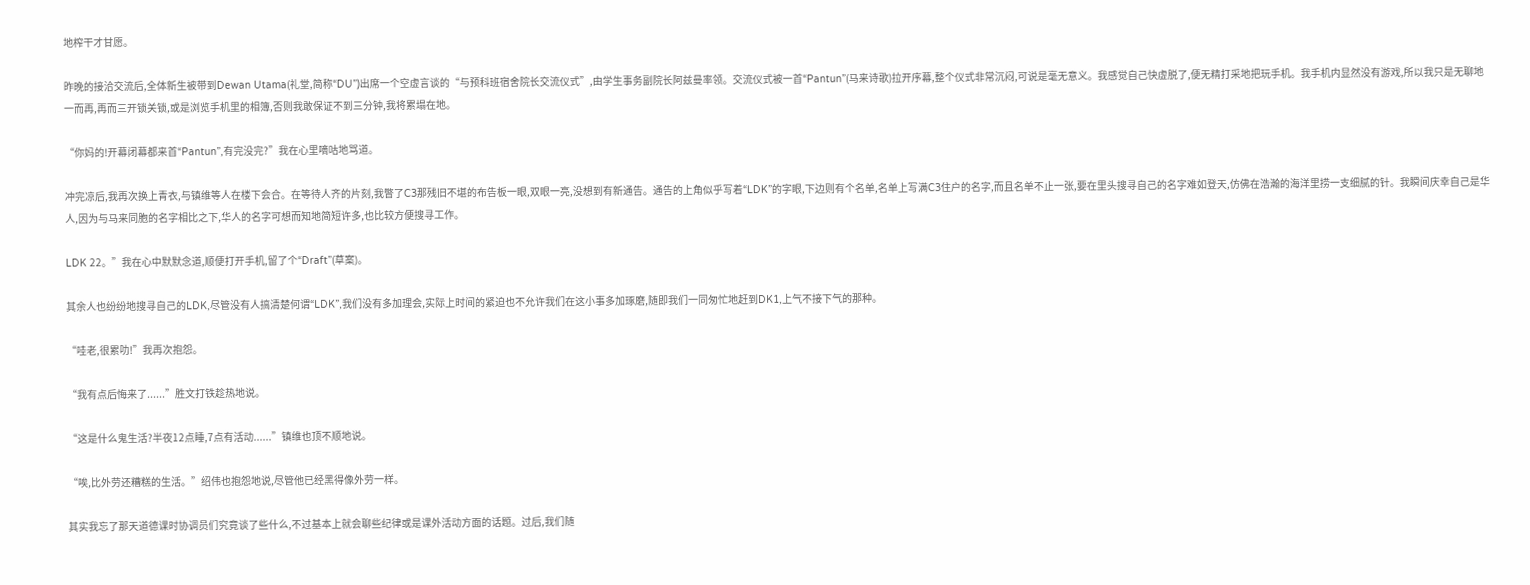地榨干才甘愿。

昨晚的接洽交流后,全体新生被带到Dewan Utama(礼堂,简称“DU”)出席一个空虚言谈的“与预科班宿舍院长交流仪式”,由学生事务副院长阿兹曼率领。交流仪式被一首“Pantun”(马来诗歌)拉开序幕,整个仪式非常沉闷,可说是毫无意义。我感觉自己快虚脱了,便无精打采地把玩手机。我手机内显然没有游戏,所以我只是无聊地一而再,再而三开锁关锁,或是浏览手机里的相簿,否则我敢保证不到三分钟,我将累塌在地。

“你妈的!开幕闭幕都来首“Pantun”,有完没完?”我在心里嘀咕地骂道。

冲完凉后,我再次换上青衣,与镇维等人在楼下会合。在等待人齐的片刻,我瞥了C3那残旧不堪的布告板一眼,双眼一亮,没想到有新通告。通告的上角似乎写着“LDK”的字眼,下边则有个名单,名单上写满C3住户的名字,而且名单不止一张,要在里头搜寻自己的名字难如登天,仿佛在浩瀚的海洋里捞一支细腻的针。我瞬间庆幸自己是华人,因为与马来同胞的名字相比之下,华人的名字可想而知地简短许多,也比较方便搜寻工作。

LDK 22。”我在心中默默念道,顺便打开手机,留了个“Draft”(草案)。

其余人也纷纷地搜寻自己的LDK,尽管没有人搞清楚何谓“LDK”,我们没有多加理会,实际上时间的紧迫也不允许我们在这小事多加琢磨,随即我们一同匆忙地赶到DK1,上气不接下气的那种。

“哇老,很累叻!”我再次抱怨。

“我有点后悔来了......”胜文打铁趁热地说。

“这是什么鬼生活?半夜12点睡,7点有活动......”镇维也顶不顺地说。

“唉,比外劳还糟糕的生活。”绍伟也抱怨地说,尽管他已经黑得像外劳一样。

其实我忘了那天道德课时协调员们究竟谈了些什么,不过基本上就会聊些纪律或是课外活动方面的话题。过后,我们随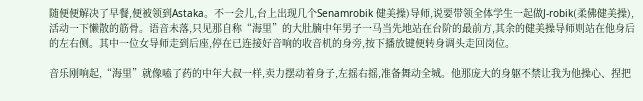随便便解决了早餐,便被领到Astaka。不一会儿,台上出现几个Senamrobik 健美操)导师,说要带领全体学生一起做J-robik(柔佛健美操),活动一下懒散的筋骨。语音未落,只见那自称“海里”的大肚腩中年男子一马当先地站在台阶的最前方,其余的健美操导师则站在他身后的左右侧。其中一位女导师走到后座,停在已连接好音响的收音机的身旁,按下播放键便转身调头走回岗位。

音乐刚响起,“海里”就像嗑了药的中年大叔一样,卖力摆动着身子,左摇右摇,准备舞动全城。他那庞大的身躯不禁让我为他操心、捏把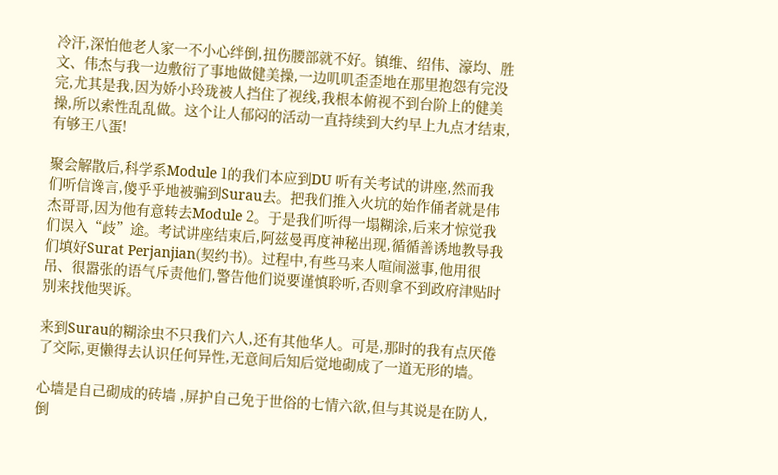冷汗,深怕他老人家一不小心绊倒,扭伤腰部就不好。镇维、绍伟、濠均、胜文、伟杰与我一边敷衍了事地做健美操,一边叽叽歪歪地在那里抱怨有完没完,尤其是我,因为娇小玲珑被人挡住了视线,我根本俯视不到台阶上的健美操,所以索性乱乱做。这个让人郁闷的活动一直持续到大约早上九点才结束,有够王八蛋!

聚会解散后,科学系Module 1的我们本应到DU 听有关考试的讲座,然而我们听信谗言,傻乎乎地被骗到Surau去。把我们推入火坑的始作俑者就是伟杰哥哥,因为他有意转去Module 2。于是我们听得一塌糊涂,后来才惊觉我们误入“歧”途。考试讲座结束后,阿兹曼再度神秘出现,循循善诱地教导我们填好Surat Perjanjian(契约书)。过程中,有些马来人喧闹滋事,他用很吊、很嚣张的语气斥责他们,警告他们说要谨慎聆听,否则拿不到政府津贴时别来找他哭诉。

来到Surau的糊涂虫不只我们六人,还有其他华人。可是,那时的我有点厌倦了交际,更懒得去认识任何异性,无意间后知后觉地砌成了一道无形的墙。

心墙是自己砌成的砖墙 ,屏护自己免于世俗的七情六欲,但与其说是在防人,倒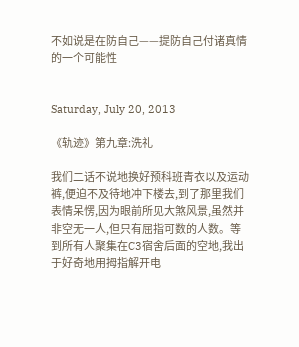不如说是在防自己——提防自己付诸真情的一个可能性


Saturday, July 20, 2013

《轨迹》第九章:洗礼

我们二话不说地换好预科班青衣以及运动裤,便迫不及待地冲下楼去,到了那里我们表情呆愣,因为眼前所见大煞风景,虽然并非空无一人,但只有屈指可数的人数。等到所有人聚集在C3宿舍后面的空地,我出于好奇地用拇指解开电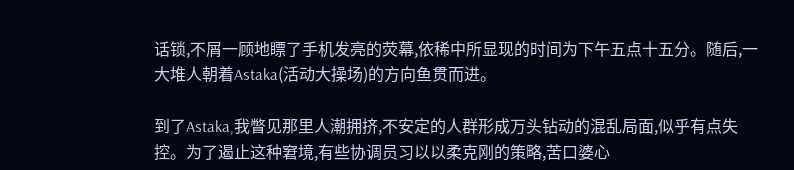话锁,不屑一顾地瞟了手机发亮的荧幕,依稀中所显现的时间为下午五点十五分。随后,一大堆人朝着Astaka(活动大操场)的方向鱼贯而进。

到了Astaka,我瞥见那里人潮拥挤,不安定的人群形成万头钻动的混乱局面,似乎有点失控。为了遏止这种窘境,有些协调员习以以柔克刚的策略,苦口婆心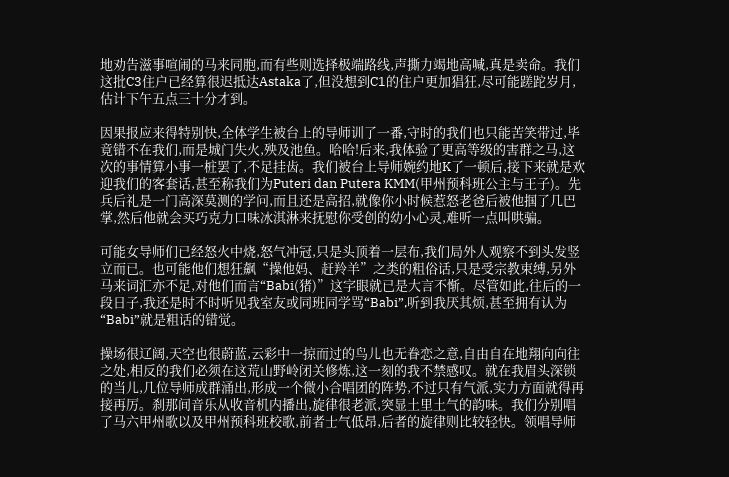地劝告滋事喧闹的马来同胞,而有些则选择极端路线,声撕力竭地高喊,真是卖命。我们这批C3住户已经算很迟抵达Astaka了,但没想到C1的住户更加猖狂,尽可能蹉跎岁月,估计下午五点三十分才到。

因果报应来得特别快,全体学生被台上的导师训了一番,守时的我们也只能苦笑带过,毕竟错不在我们,而是城门失火,殃及池鱼。哈哈!后来,我体验了更高等级的害群之马,这次的事情算小事一桩罢了,不足挂齿。我们被台上导师婉约地K了一顿后,接下来就是欢迎我们的客套话,甚至称我们为Puteri dan Putera KMM(甲州预科班公主与王子)。先兵后礼是一门高深莫测的学问,而且还是高招,就像你小时候惹怒老爸后被他掴了几巴掌,然后他就会买巧克力口味冰淇淋来抚慰你受创的幼小心灵,难听一点叫哄骗。

可能女导师们已经怒火中烧,怒气冲冠,只是头顶着一层布,我们局外人观察不到头发竖立而已。也可能他们想狂飙“操他妈、赶羚羊”之类的粗俗话,只是受宗教束缚,另外马来词汇亦不足,对他们而言“Babi(猪)”这字眼就已是大言不惭。尽管如此,往后的一段日子,我还是时不时听见我室友或同班同学骂“Babi”,听到我厌其烦,甚至拥有认为“Babi”就是粗话的错觉。

操场很辽阔,天空也很蔚蓝,云彩中一掠而过的鸟儿也无眷恋之意,自由自在地翔向向往之处,相反的我们必须在这荒山野岭闭关修炼,这一刻的我不禁感叹。就在我眉头深锁的当儿,几位导师成群涌出,形成一个微小合唱团的阵势,不过只有气派,实力方面就得再接再厉。刹那间音乐从收音机内播出,旋律很老派,突显土里土气的韵味。我们分别唱了马六甲州歌以及甲州预科班校歌,前者士气低昂,后者的旋律则比较轻快。领唱导师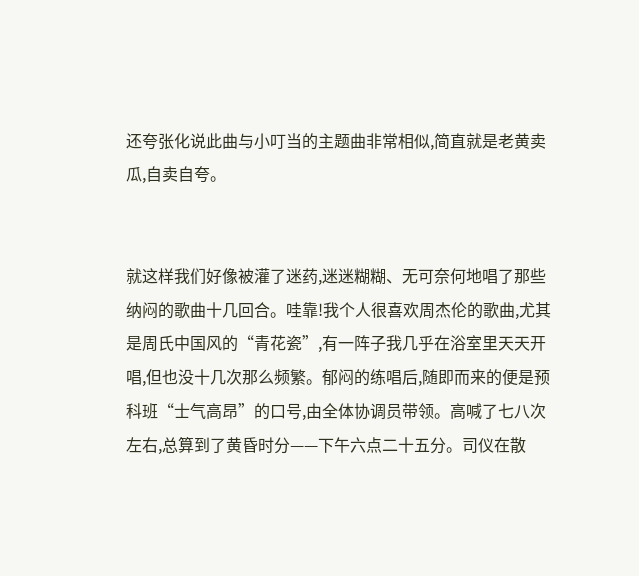还夸张化说此曲与小叮当的主题曲非常相似,简直就是老黄卖瓜,自卖自夸。


就这样我们好像被灌了迷药,迷迷糊糊、无可奈何地唱了那些纳闷的歌曲十几回合。哇靠!我个人很喜欢周杰伦的歌曲,尤其是周氏中国风的“青花瓷”,有一阵子我几乎在浴室里天天开唱,但也没十几次那么频繁。郁闷的练唱后,随即而来的便是预科班“士气高昂”的口号,由全体协调员带领。高喊了七八次左右,总算到了黄昏时分——下午六点二十五分。司仪在散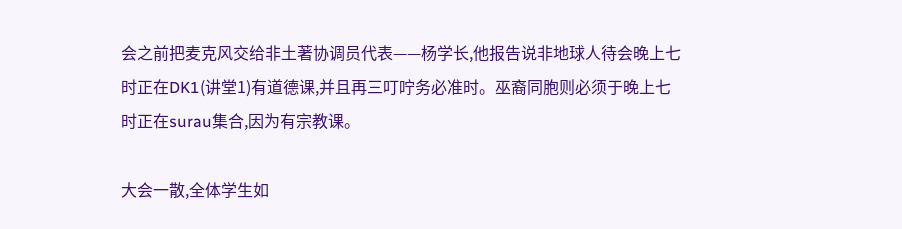会之前把麦克风交给非土著协调员代表——杨学长,他报告说非地球人待会晚上七时正在DK1(讲堂1)有道德课,并且再三叮咛务必准时。巫裔同胞则必须于晚上七时正在surau集合,因为有宗教课。

大会一散,全体学生如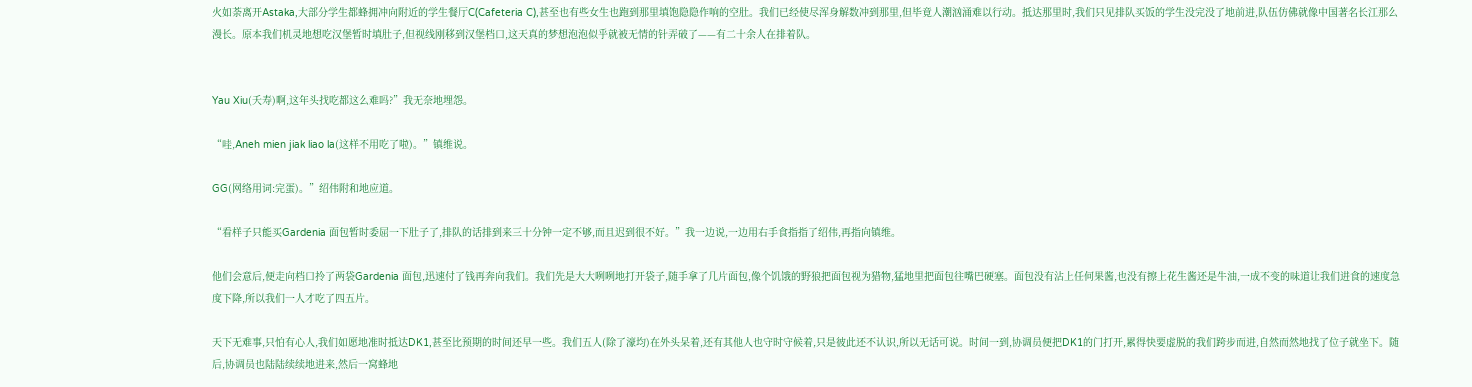火如荼离开Astaka,大部分学生都蜂拥冲向附近的学生餐厅C(Cafeteria C),甚至也有些女生也跑到那里填饱隐隐作响的空肚。我们已经使尽浑身解数冲到那里,但毕竟人潮汹涌难以行动。抵达那里时,我们只见排队买饭的学生没完没了地前进,队伍仿佛就像中国著名长江那么漫长。原本我们机灵地想吃汉堡暂时填肚子,但视线刚移到汉堡档口,这天真的梦想泡泡似乎就被无情的针弄破了——有二十余人在排着队。


Yau Xiu(夭寿)啊,这年头找吃都这么难吗?”我无奈地埋怨。

“哇,Aneh mien jiak liao la(这样不用吃了啦)。”镇维说。

GG(网络用词:完蛋)。”绍伟附和地应道。

“看样子只能买Gardenia 面包暂时委屈一下肚子了,排队的话排到来三十分钟一定不够,而且迟到很不好。”我一边说,一边用右手食指指了绍伟,再指向镇维。

他们会意后,便走向档口拎了两袋Gardenia 面包,迅速付了钱再奔向我们。我们先是大大咧咧地打开袋子,随手拿了几片面包,像个饥饿的野狼把面包视为猎物,猛地里把面包往嘴巴硬塞。面包没有沾上任何果酱,也没有擦上花生酱还是牛油,一成不变的味道让我们进食的速度急度下降,所以我们一人才吃了四五片。

天下无难事,只怕有心人,我们如愿地准时抵达DK1,甚至比预期的时间还早一些。我们五人(除了濠均)在外头呆着,还有其他人也守时守候着,只是彼此还不认识,所以无话可说。时间一到,协调员便把DK1的门打开,累得快要虚脱的我们跨步而进,自然而然地找了位子就坐下。随后,协调员也陆陆续续地进来,然后一窝蜂地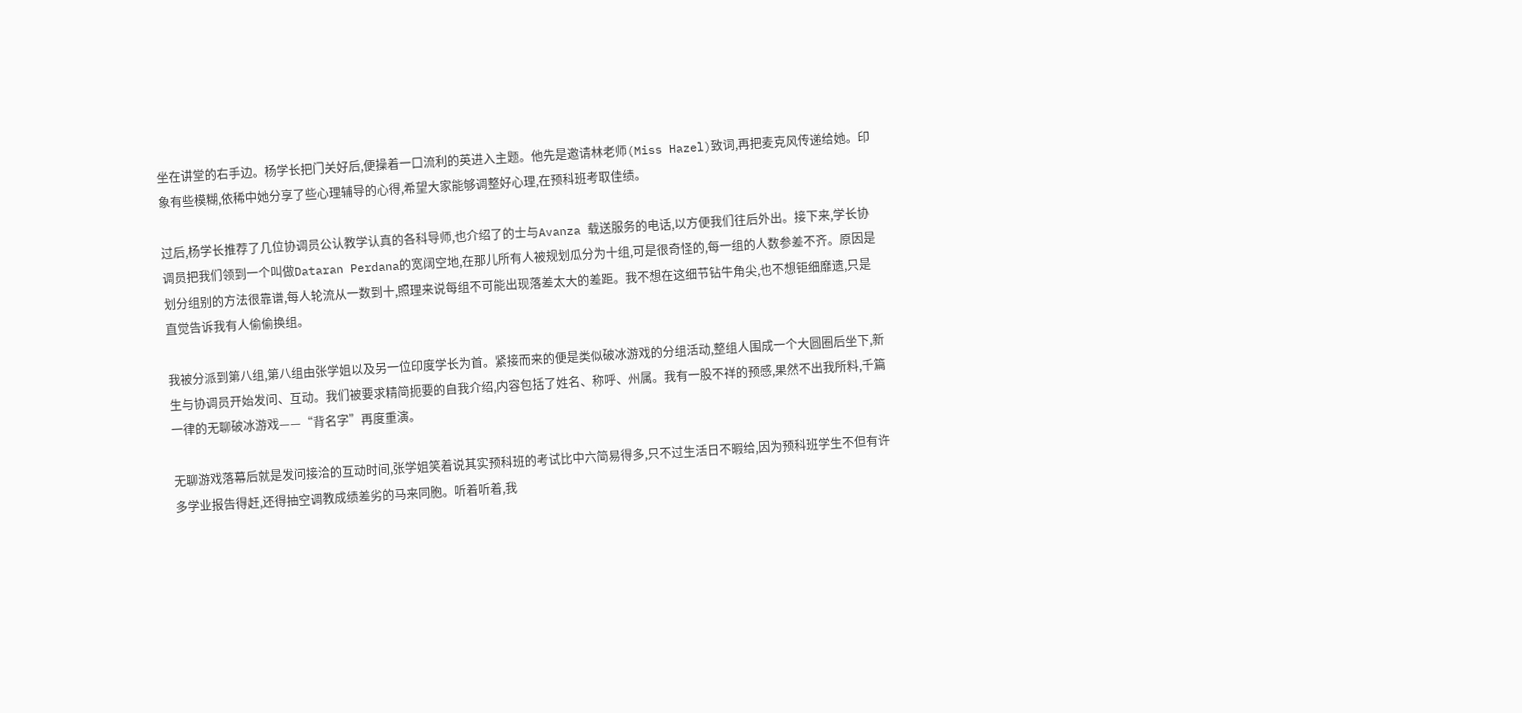坐在讲堂的右手边。杨学长把门关好后,便操着一口流利的英进入主题。他先是邀请林老师(Miss Hazel)致词,再把麦克风传递给她。印象有些模糊,依稀中她分享了些心理辅导的心得,希望大家能够调整好心理,在预科班考取佳绩。

过后,杨学长推荐了几位协调员公认教学认真的各科导师,也介绍了的士与Avanza 载送服务的电话,以方便我们往后外出。接下来,学长协调员把我们领到一个叫做Dataran Perdana的宽阔空地,在那儿所有人被规划瓜分为十组,可是很奇怪的,每一组的人数参差不齐。原因是划分组别的方法很靠谱,每人轮流从一数到十,照理来说每组不可能出现落差太大的差距。我不想在这细节钻牛角尖,也不想钜细靡遗,只是直觉告诉我有人偷偷换组。

我被分派到第八组,第八组由张学姐以及另一位印度学长为首。紧接而来的便是类似破冰游戏的分组活动,整组人围成一个大圆圈后坐下,新生与协调员开始发问、互动。我们被要求精简扼要的自我介绍,内容包括了姓名、称呼、州属。我有一股不祥的预感,果然不出我所料,千篇一律的无聊破冰游戏——“背名字”再度重演。

无聊游戏落幕后就是发问接洽的互动时间,张学姐笑着说其实预科班的考试比中六简易得多,只不过生活日不暇给,因为预科班学生不但有许多学业报告得赶,还得抽空调教成绩差劣的马来同胞。听着听着,我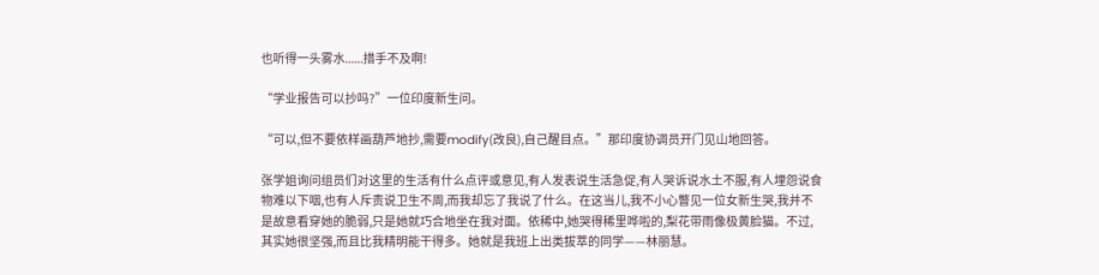也听得一头雾水......措手不及啊!

“学业报告可以抄吗?”一位印度新生问。

“可以,但不要依样画葫芦地抄,需要modify(改良),自己醒目点。”那印度协调员开门见山地回答。

张学姐询问组员们对这里的生活有什么点评或意见,有人发表说生活急促,有人哭诉说水土不服,有人埋怨说食物难以下咽,也有人斥责说卫生不周,而我却忘了我说了什么。在这当儿,我不小心瞥见一位女新生哭,我并不是故意看穿她的脆弱,只是她就巧合地坐在我对面。依稀中,她哭得稀里哗啦的,梨花带雨像极黄脸猫。不过,其实她很坚强,而且比我精明能干得多。她就是我班上出类拔萃的同学——林丽慧。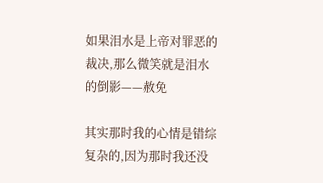如果泪水是上帝对罪恶的裁决,那么微笑就是泪水的倒影——赦免

其实那时我的心情是错综复杂的,因为那时我还没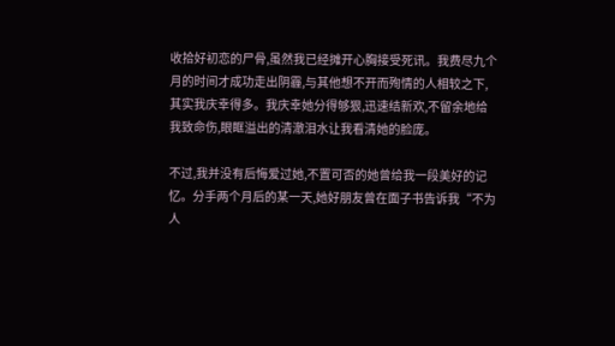收拾好初恋的尸骨,虽然我已经摊开心胸接受死讯。我费尽九个月的时间才成功走出阴霾,与其他想不开而殉情的人相较之下,其实我庆幸得多。我庆幸她分得够狠,迅速结新欢,不留余地给我致命伤,眼眶溢出的清澈泪水让我看清她的脸庞。

不过,我并没有后悔爱过她,不置可否的她曾给我一段美好的记忆。分手两个月后的某一天,她好朋友曾在面子书告诉我“不为人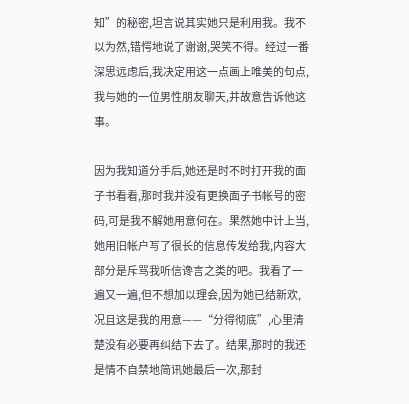知”的秘密,坦言说其实她只是利用我。我不以为然,错愕地说了谢谢,哭笑不得。经过一番深思远虑后,我决定用这一点画上唯美的句点,我与她的一位男性朋友聊天,并故意告诉他这事。

因为我知道分手后,她还是时不时打开我的面子书看看,那时我并没有更换面子书帐号的密码,可是我不解她用意何在。果然她中计上当,她用旧帐户写了很长的信息传发给我,内容大部分是斥骂我听信谗言之类的吧。我看了一遍又一遍,但不想加以理会,因为她已结新欢,况且这是我的用意——“分得彻底”,心里清楚没有必要再纠结下去了。结果,那时的我还是情不自禁地简讯她最后一次,那封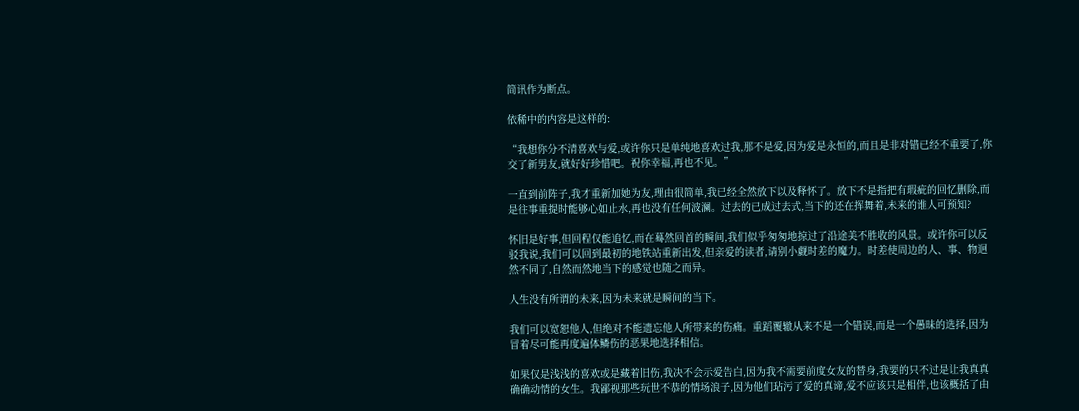简讯作为断点。

依稀中的内容是这样的:

“我想你分不清喜欢与爱,或许你只是单纯地喜欢过我,那不是爱,因为爱是永恒的,而且是非对错已经不重要了,你交了新男友,就好好珍惜吧。祝你幸福,再也不见。”

一直到前阵子,我才重新加她为友,理由很简单,我已经全然放下以及释怀了。放下不是指把有瑕疵的回忆删除,而是往事重提时能够心如止水,再也没有任何波澜。过去的已成过去式,当下的还在挥舞着,未来的谁人可预知?

怀旧是好事,但回程仅能追忆,而在蓦然回首的瞬间,我们似乎匆匆地掠过了沿途美不胜收的风景。或许你可以反驳我说,我们可以回到最初的地铁站重新出发,但亲爱的读者,请别小觑时差的魔力。时差使周边的人、事、物迥然不同了,自然而然地当下的感觉也随之而异。

人生没有所谓的未来,因为未来就是瞬间的当下。

我们可以宽恕他人,但绝对不能遗忘他人所带来的伤痛。重蹈覆辙从来不是一个错误,而是一个愚昧的选择,因为冒着尽可能再度遍体鳞伤的恶果地选择相信。

如果仅是浅浅的喜欢或是藏着旧伤,我决不会示爱告白,因为我不需要前度女友的替身,我要的只不过是让我真真确确动情的女生。我鄙视那些玩世不恭的情场浪子,因为他们玷污了爱的真谛,爱不应该只是相伴,也该概括了由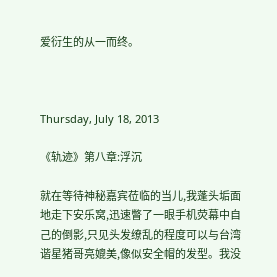爱衍生的从一而终。



Thursday, July 18, 2013

《轨迹》第八章:浮沉

就在等待神秘嘉宾莅临的当儿,我蓬头垢面地走下安乐窝,迅速瞥了一眼手机荧幕中自己的倒影,只见头发缭乱的程度可以与台湾谐星猪哥亮媲美,像似安全帽的发型。我没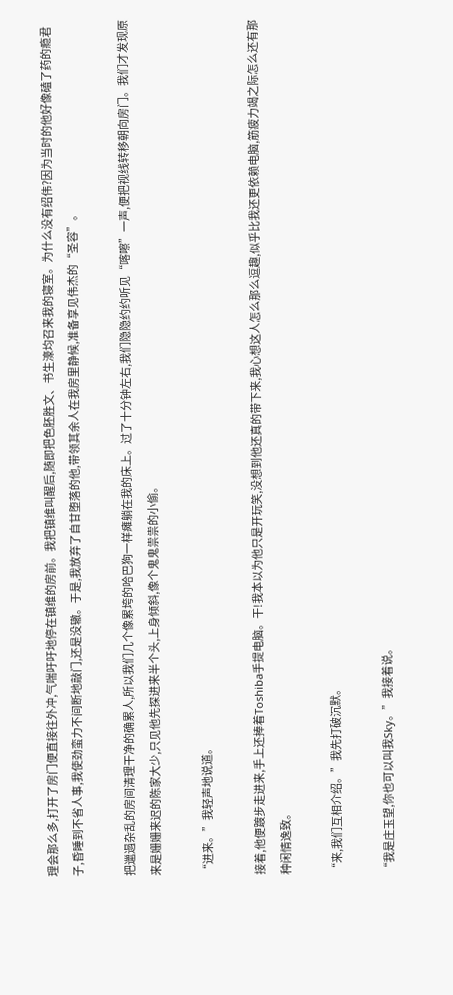理会那么多,打开了房门便直接往外冲,气喘吁吁地停在镇维的房前。我把镇维叫醒后,随即把色胚胜文、书生濠均召来我的寝室。为什么没有绍伟?因为当时的他好像磕了药的瘾君子,昏睡到不省人事,我使劲蛮力不间断地敲门,还是没辙。于是,我放弃了自甘堕落的他,带领其余人在我房里静候,准备享见伟杰的“圣容”。

把邋遢杂乱的房间清理干净的确累人,所以我们几个像累垮的哈巴狗一样瘫躺在我的床上。过了十分钟左右,我们隐隐约约听见“喀嚓”一声,便把视线转移朝向房门。我们才发现原来是姗姗来迟的陈家大少,只见他先探进来半个头,上身倾斜,像个鬼鬼祟祟的小偷。

“进来。”我轻声地说道。

接着,他便踱步走进来,手上还捧着Toshiba手提电脑。干!我本以为他只是开玩笑,没想到他还真的带下来,我心想这人怎么那么逗趣,似乎比我还更依赖电脑,筋疲力竭之际怎么还有那种闲情逸致。

“来,我们互相介绍。”我先打破沉默。

“我是庄玉望,你也可以叫我Sky。”我接着说。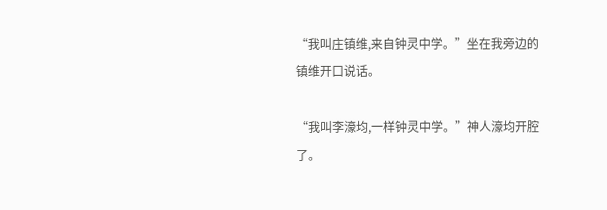“我叫庄镇维,来自钟灵中学。”坐在我旁边的镇维开口说话。

“我叫李濠均,一样钟灵中学。”神人濠均开腔了。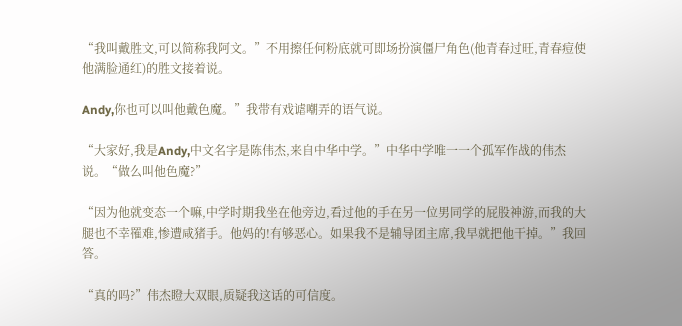“我叫戴胜文,可以简称我阿文。”不用擦任何粉底就可即场扮演僵尸角色(他青春过旺,青春痘使他满脸通红)的胜文接着说。

Andy,你也可以叫他戴色魔。”我带有戏谑嘲弄的语气说。

“大家好,我是Andy,中文名字是陈伟杰,来自中华中学。”中华中学唯一一个孤军作战的伟杰说。“做么叫他色魔?”

“因为他就变态一个嘛,中学时期我坐在他旁边,看过他的手在另一位男同学的屁股神游,而我的大腿也不幸罹难,惨遭咸猪手。他妈的!有够恶心。如果我不是辅导团主席,我早就把他干掉。”我回答。

“真的吗?”伟杰瞪大双眼,质疑我这话的可信度。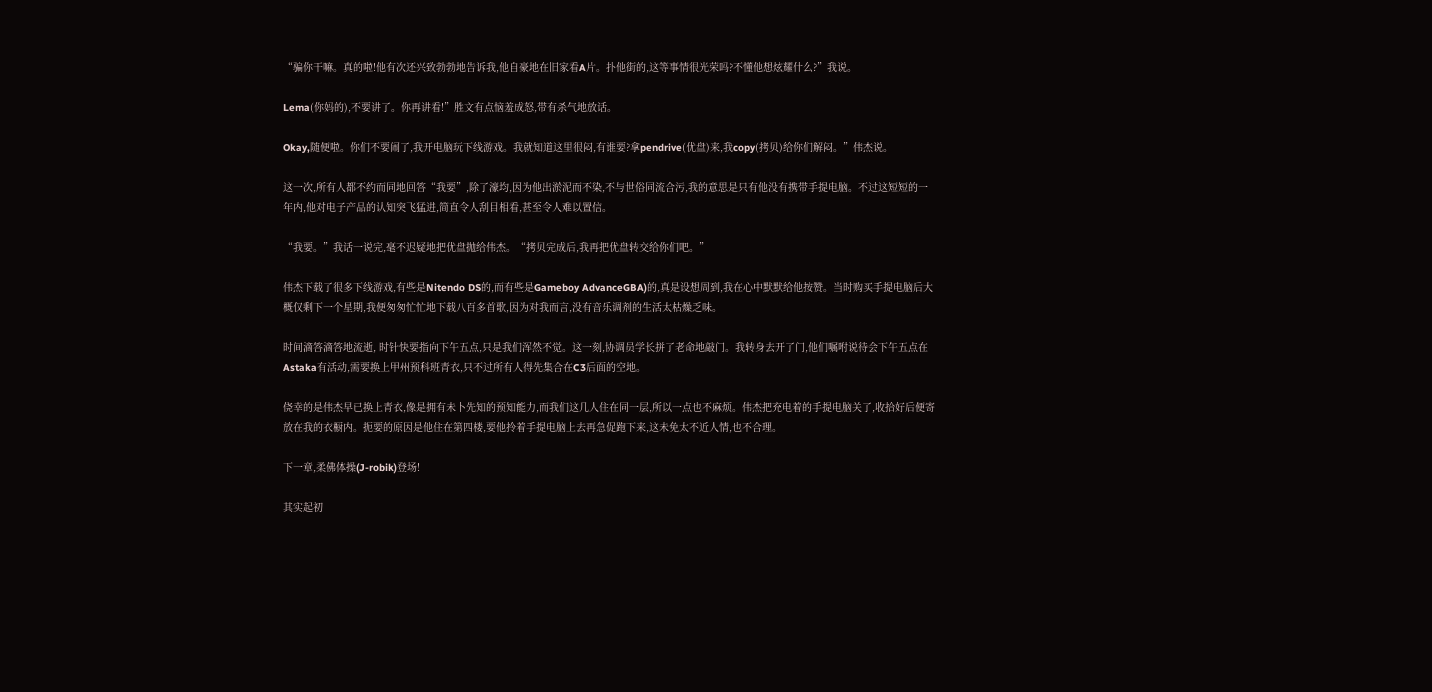“骗你干嘛。真的啦!他有次还兴致勃勃地告诉我,他自豪地在旧家看A片。扑他街的,这等事情很光荣吗?不懂他想炫耀什么?”我说。

Lema(你妈的),不要讲了。你再讲看!”胜文有点恼羞成怒,带有杀气地放话。

Okay,随便啦。你们不要闹了,我开电脑玩下线游戏。我就知道这里很闷,有谁要?拿pendrive(优盘)来,我copy(拷贝)给你们解闷。”伟杰说。

这一次,所有人都不约而同地回答“我要”,除了濠均,因为他出淤泥而不染,不与世俗同流合污,我的意思是只有他没有携带手提电脑。不过这短短的一年内,他对电子产品的认知突飞猛进,简直令人刮目相看,甚至令人难以置信。

“我要。”我话一说完,毫不迟疑地把优盘抛给伟杰。“拷贝完成后,我再把优盘转交给你们吧。”

伟杰下载了很多下线游戏,有些是Nitendo DS的,而有些是Gameboy AdvanceGBA)的,真是设想周到,我在心中默默给他按赞。当时购买手提电脑后大概仅剩下一个星期,我便匆匆忙忙地下载八百多首歌,因为对我而言,没有音乐调剂的生活太枯燥乏味。

时间滴答滴答地流逝, 时针快要指向下午五点,只是我们浑然不觉。这一刻,协调员学长拼了老命地敲门。我转身去开了门,他们嘱咐说待会下午五点在Astaka有活动,需要换上甲州预科班青衣,只不过所有人得先集合在C3后面的空地。

侥幸的是伟杰早已换上青衣,像是拥有未卜先知的预知能力,而我们这几人住在同一层,所以一点也不麻烦。伟杰把充电着的手提电脑关了,收拾好后便寄放在我的衣橱内。扼要的原因是他住在第四楼,要他拎着手提电脑上去再急促跑下来,这未免太不近人情,也不合理。

下一章,柔佛体操(J-robik)登场!

其实起初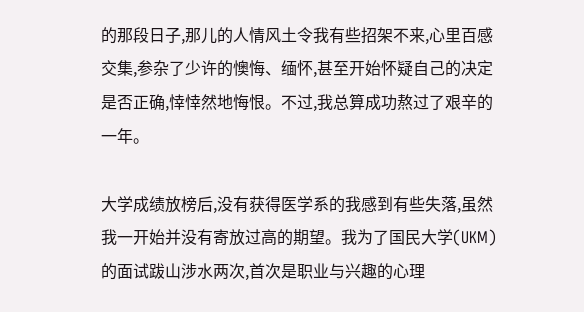的那段日子,那儿的人情风土令我有些招架不来,心里百感交集,参杂了少许的懊悔、缅怀,甚至开始怀疑自己的决定是否正确,悻悻然地悔恨。不过,我总算成功熬过了艰辛的一年。

大学成绩放榜后,没有获得医学系的我感到有些失落,虽然我一开始并没有寄放过高的期望。我为了国民大学(UKM)的面试跋山涉水两次,首次是职业与兴趣的心理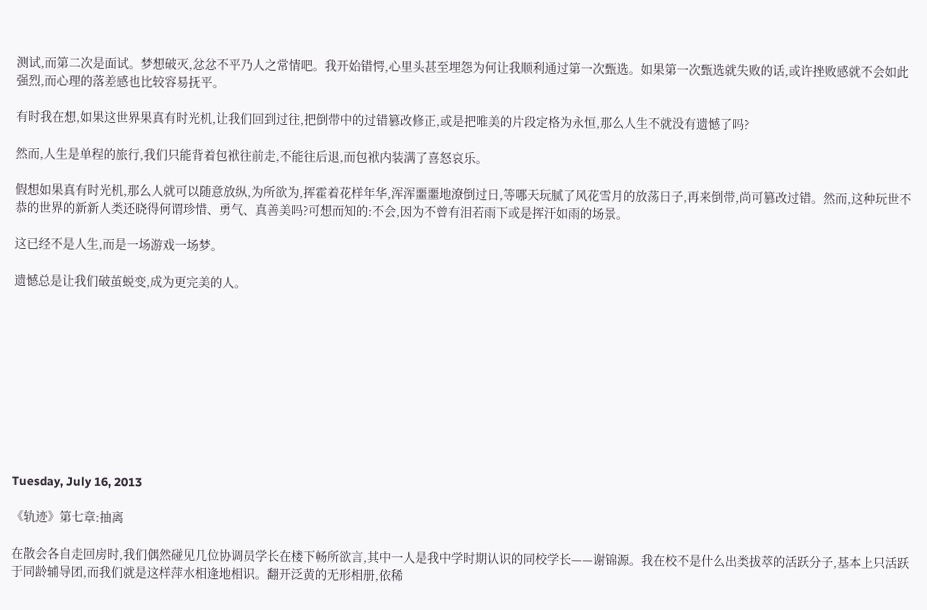测试,而第二次是面试。梦想破灭,忿忿不平乃人之常情吧。我开始错愕,心里头甚至埋怨为何让我顺利通过第一次甄选。如果第一次甄选就失败的话,或许挫败感就不会如此强烈,而心理的落差感也比较容易抚平。

有时我在想,如果这世界果真有时光机,让我们回到过往,把倒带中的过错篡改修正,或是把唯美的片段定格为永恒,那么人生不就没有遗憾了吗?

然而,人生是单程的旅行,我们只能背着包袱往前走,不能往后退,而包袱内装满了喜怒哀乐。

假想如果真有时光机,那么人就可以随意放纵,为所欲为,挥霍着花样年华,浑浑噩噩地潦倒过日,等哪天玩腻了风花雪月的放荡日子,再来倒带,尚可篡改过错。然而,这种玩世不恭的世界的新新人类还晓得何谓珍惜、勇气、真善美吗?可想而知的:不会,因为不曾有泪若雨下或是挥汗如雨的场景。

这已经不是人生,而是一场游戏一场梦。

遗憾总是让我们破茧蜕变,成为更完美的人。










Tuesday, July 16, 2013

《轨迹》第七章:抽离

在散会各自走回房时,我们偶然碰见几位协调员学长在楼下畅所欲言,其中一人是我中学时期认识的同校学长——谢锦源。我在校不是什么出类拔萃的活跃分子,基本上只活跃于同龄辅导团,而我们就是这样萍水相逢地相识。翻开泛黄的无形相册,依稀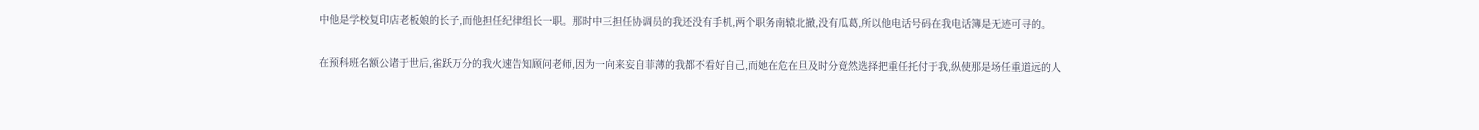中他是学校复印店老板娘的长子,而他担任纪律组长一职。那时中三担任协调员的我还没有手机,两个职务南辕北撤,没有瓜葛,所以他电话号码在我电话簿是无迹可寻的。

在预科班名额公诸于世后,雀跃万分的我火速告知顾问老师,因为一向来妄自菲薄的我都不看好自己,而她在危在旦及时分竟然选择把重任托付于我,纵使那是场任重道远的人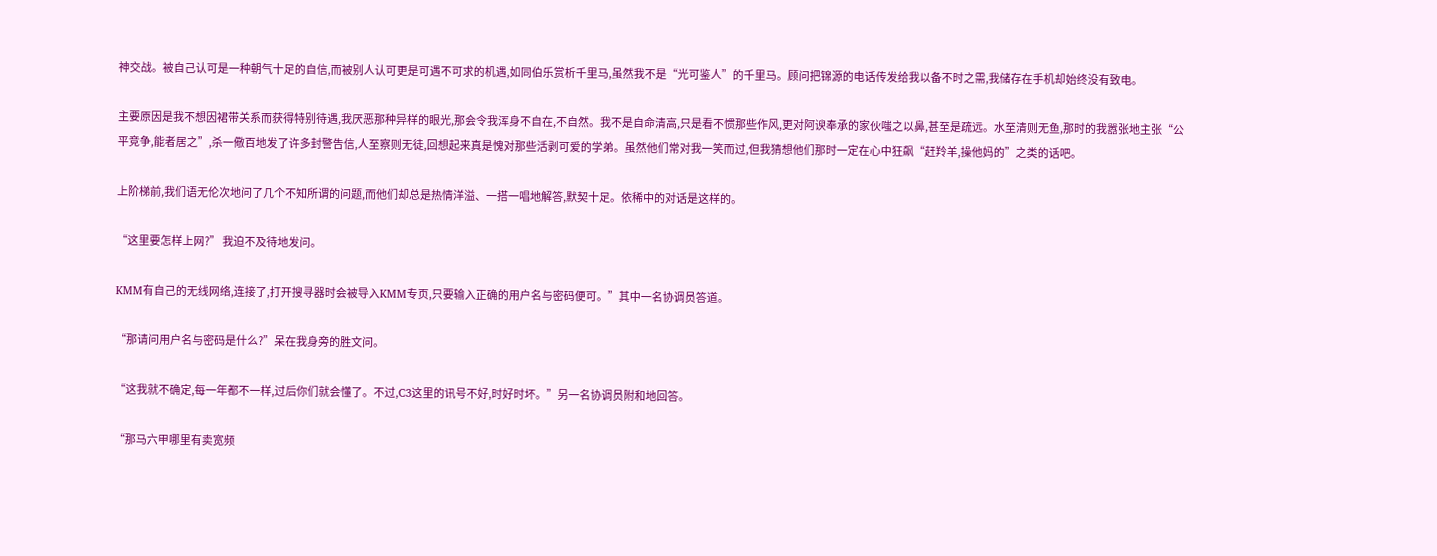神交战。被自己认可是一种朝气十足的自信,而被别人认可更是可遇不可求的机遇,如同伯乐赏析千里马,虽然我不是“光可鉴人”的千里马。顾问把锦源的电话传发给我以备不时之需,我储存在手机却始终没有致电。

主要原因是我不想因裙带关系而获得特别待遇,我厌恶那种异样的眼光,那会令我浑身不自在,不自然。我不是自命清高,只是看不惯那些作风,更对阿谀奉承的家伙嗤之以鼻,甚至是疏远。水至清则无鱼,那时的我嚣张地主张“公平竞争,能者居之”,杀一儆百地发了许多封警告信,人至察则无徒,回想起来真是愧对那些活剥可爱的学弟。虽然他们常对我一笑而过,但我猜想他们那时一定在心中狂飙“赶羚羊,操他妈的”之类的话吧。

上阶梯前,我们语无伦次地问了几个不知所谓的问题,而他们却总是热情洋溢、一搭一唱地解答,默契十足。依稀中的对话是这样的。

“这里要怎样上网?” 我迫不及待地发问。

KMM有自己的无线网络,连接了,打开搜寻器时会被导入KMM专页,只要输入正确的用户名与密码便可。”其中一名协调员答道。

“那请问用户名与密码是什么?”呆在我身旁的胜文问。

“这我就不确定,每一年都不一样,过后你们就会懂了。不过,C3这里的讯号不好,时好时坏。”另一名协调员附和地回答。

“那马六甲哪里有卖宽频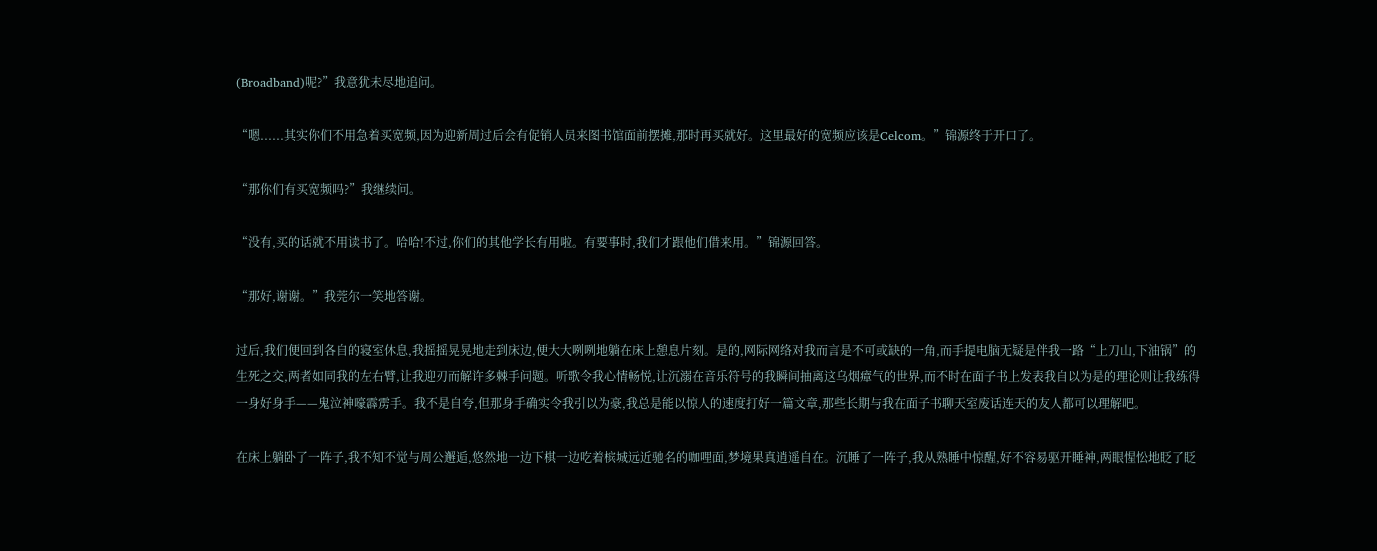(Broadband)呢?”我意犹未尽地追问。

“嗯......其实你们不用急着买宽频,因为迎新周过后会有促销人员来图书馆面前摆摊,那时再买就好。这里最好的宽频应该是Celcom。”锦源终于开口了。

“那你们有买宽频吗?”我继续问。

“没有,买的话就不用读书了。哈哈!不过,你们的其他学长有用啦。有要事时,我们才跟他们借来用。”锦源回答。

“那好,谢谢。”我莞尔一笑地答谢。

过后,我们便回到各自的寝室休息,我摇摇晃晃地走到床边,便大大咧咧地躺在床上憩息片刻。是的,网际网络对我而言是不可或缺的一角,而手提电脑无疑是伴我一路“上刀山,下油锅”的生死之交,两者如同我的左右臂,让我迎刃而解许多棘手问题。听歌令我心情畅悦,让沉溺在音乐符号的我瞬间抽离这乌烟瘴气的世界,而不时在面子书上发表我自以为是的理论则让我练得一身好身手——鬼泣神嚎霹雳手。我不是自夸,但那身手确实令我引以为豪,我总是能以惊人的速度打好一篇文章,那些长期与我在面子书聊天室废话连天的友人都可以理解吧。

在床上躺卧了一阵子,我不知不觉与周公邂逅,悠然地一边下棋一边吃着槟城远近驰名的咖哩面,梦境果真逍遥自在。沉睡了一阵子,我从熟睡中惊醒,好不容易驱开睡神,两眼惺忪地眨了眨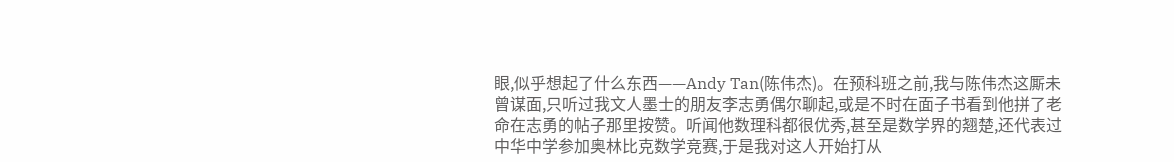眼,似乎想起了什么东西——Andy Tan(陈伟杰)。在预科班之前,我与陈伟杰这厮未曾谋面,只听过我文人墨士的朋友李志勇偶尔聊起,或是不时在面子书看到他拼了老命在志勇的帖子那里按赞。听闻他数理科都很优秀,甚至是数学界的翘楚,还代表过中华中学参加奥林比克数学竞赛,于是我对这人开始打从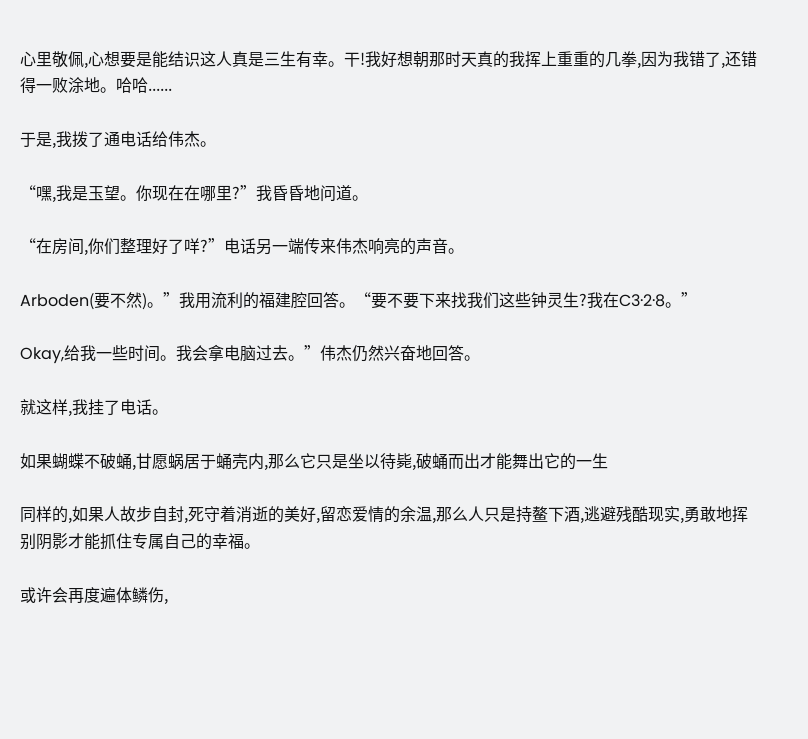心里敬佩,心想要是能结识这人真是三生有幸。干!我好想朝那时天真的我挥上重重的几拳,因为我错了,还错得一败涂地。哈哈......

于是,我拨了通电话给伟杰。

“嘿,我是玉望。你现在在哪里?”我昏昏地问道。

“在房间,你们整理好了咩?”电话另一端传来伟杰响亮的声音。

Arboden(要不然)。”我用流利的福建腔回答。“要不要下来找我们这些钟灵生?我在C3·2·8。”

Okay,给我一些时间。我会拿电脑过去。”伟杰仍然兴奋地回答。

就这样,我挂了电话。

如果蝴蝶不破蛹,甘愿蜗居于蛹壳内,那么它只是坐以待毙,破蛹而出才能舞出它的一生

同样的,如果人故步自封,死守着消逝的美好,留恋爱情的余温,那么人只是持鳌下酒,逃避残酷现实,勇敢地挥别阴影才能抓住专属自己的幸福。

或许会再度遍体鳞伤,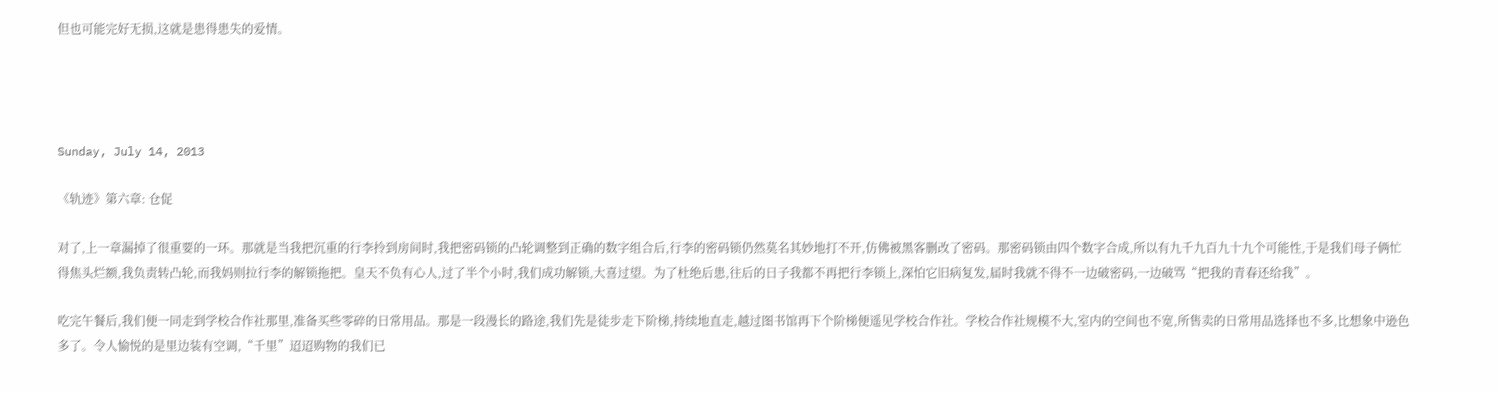但也可能完好无损,这就是患得患失的爱情。




Sunday, July 14, 2013

《轨迹》第六章: 仓促

对了,上一章漏掉了很重要的一环。那就是当我把沉重的行李拎到房间时,我把密码锁的凸轮调整到正确的数字组合后,行李的密码锁仍然莫名其妙地打不开,仿佛被黑客删改了密码。那密码锁由四个数字合成,所以有九千九百九十九个可能性,于是我们母子俩忙得焦头烂额,我负责转凸轮,而我妈则拉行李的解锁拖把。皇天不负有心人,过了半个小时,我们成功解锁,大喜过望。为了杜绝后患,往后的日子我都不再把行李锁上,深怕它旧病复发,届时我就不得不一边破密码,一边破骂“把我的青春还给我”。

吃完午餐后,我们便一同走到学校合作社那里,准备买些零碎的日常用品。那是一段漫长的路途,我们先是徒步走下阶梯,持续地直走,越过图书馆再下个阶梯便遥见学校合作社。学校合作社规模不大,室内的空间也不宽,所售卖的日常用品选择也不多,比想象中逊色多了。令人愉悦的是里边装有空调,“千里”迢迢购物的我们已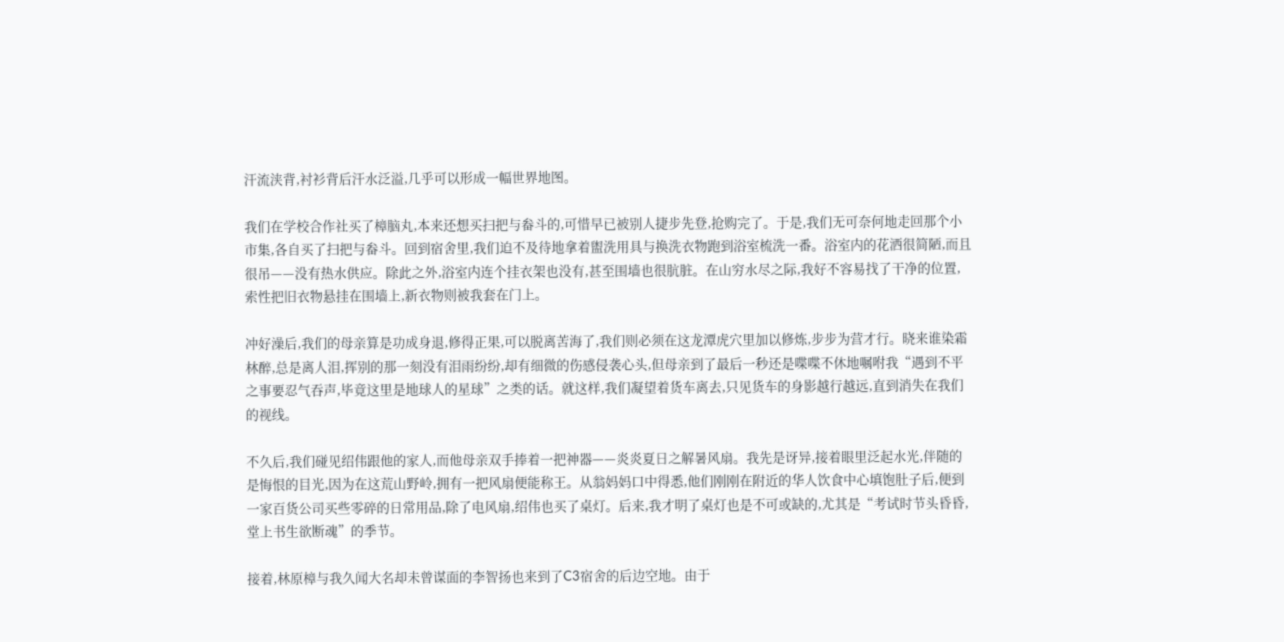汗流浃背,衬衫背后汗水泛溢,几乎可以形成一幅世界地图。

我们在学校合作社买了樟脑丸,本来还想买扫把与畚斗的,可惜早已被别人捷步先登,抢购完了。于是,我们无可奈何地走回那个小市集,各自买了扫把与畚斗。回到宿舍里,我们迫不及待地拿着盥洗用具与换洗衣物跑到浴室梳洗一番。浴室内的花洒很简陋,而且很吊——没有热水供应。除此之外,浴室内连个挂衣架也没有,甚至围墙也很肮脏。在山穷水尽之际,我好不容易找了干净的位置,索性把旧衣物悬挂在围墙上,新衣物则被我套在门上。

冲好澡后,我们的母亲算是功成身退,修得正果,可以脱离苦海了,我们则必须在这龙潭虎穴里加以修炼,步步为营才行。晓来谁染霜林醉,总是离人泪,挥别的那一刻没有泪雨纷纷,却有细微的伤感侵袭心头,但母亲到了最后一秒还是喋喋不休地嘱咐我“遇到不平之事要忍气吞声,毕竟这里是地球人的星球”之类的话。就这样,我们凝望着货车离去,只见货车的身影越行越远,直到消失在我们的视线。

不久后,我们碰见绍伟跟他的家人,而他母亲双手捧着一把神器——炎炎夏日之解暑风扇。我先是讶异,接着眼里泛起水光,伴随的是悔恨的目光,因为在这荒山野岭,拥有一把风扇便能称王。从翁妈妈口中得悉,他们刚刚在附近的华人饮食中心填饱肚子后,便到一家百货公司买些零碎的日常用品,除了电风扇,绍伟也买了桌灯。后来,我才明了桌灯也是不可或缺的,尤其是“考试时节头昏昏,堂上书生欲断魂”的季节。

接着,林原樟与我久闻大名却未曾谋面的李智扬也来到了C3宿舍的后边空地。由于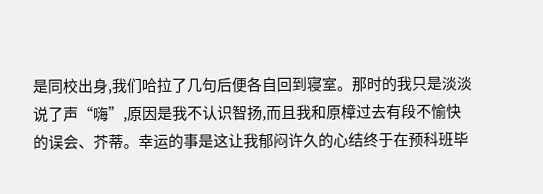是同校出身,我们哈拉了几句后便各自回到寝室。那时的我只是淡淡说了声“嗨”,原因是我不认识智扬,而且我和原樟过去有段不愉快的误会、芥蒂。幸运的事是这让我郁闷许久的心结终于在预科班毕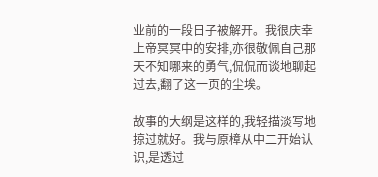业前的一段日子被解开。我很庆幸上帝冥冥中的安排,亦很敬佩自己那天不知哪来的勇气,侃侃而谈地聊起过去,翻了这一页的尘埃。

故事的大纲是这样的,我轻描淡写地掠过就好。我与原樟从中二开始认识,是透过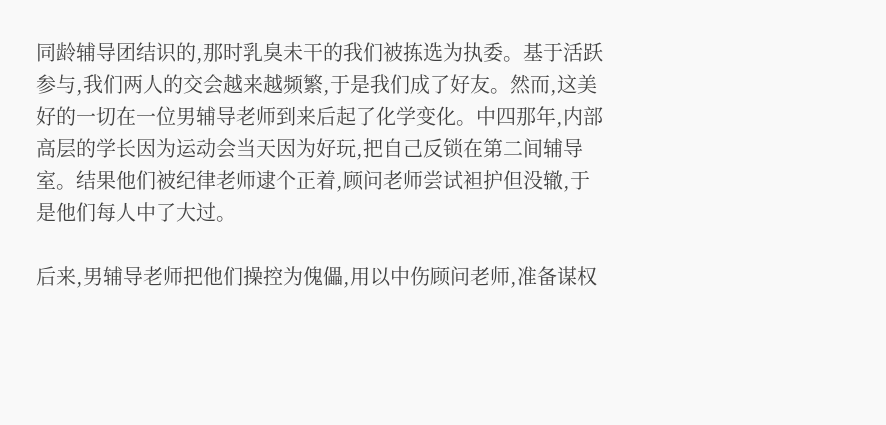同龄辅导团结识的,那时乳臭未干的我们被拣选为执委。基于活跃参与,我们两人的交会越来越频繁,于是我们成了好友。然而,这美好的一切在一位男辅导老师到来后起了化学变化。中四那年,内部高层的学长因为运动会当天因为好玩,把自己反锁在第二间辅导室。结果他们被纪律老师逮个正着,顾问老师尝试袒护但没辙,于是他们每人中了大过。

后来,男辅导老师把他们操控为傀儡,用以中伤顾问老师,准备谋权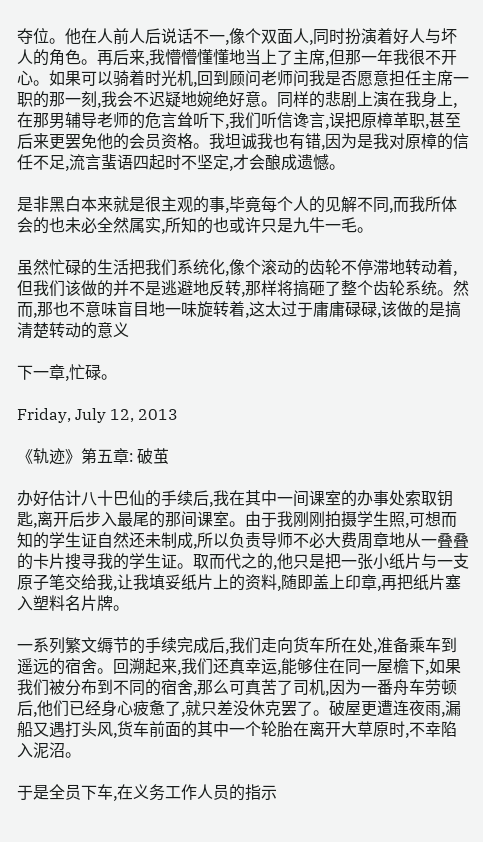夺位。他在人前人后说话不一,像个双面人,同时扮演着好人与坏人的角色。再后来,我懵懵懂懂地当上了主席,但那一年我很不开心。如果可以骑着时光机,回到顾问老师问我是否愿意担任主席一职的那一刻,我会不迟疑地婉绝好意。同样的悲剧上演在我身上,在那男辅导老师的危言耸听下,我们听信谗言,误把原樟革职,甚至后来更罢免他的会员资格。我坦诚我也有错,因为是我对原樟的信任不足,流言蜚语四起时不坚定,才会酿成遗憾。

是非黑白本来就是很主观的事,毕竟每个人的见解不同,而我所体会的也未必全然属实,所知的也或许只是九牛一毛。

虽然忙碌的生活把我们系统化,像个滚动的齿轮不停滞地转动着,但我们该做的并不是逃避地反转,那样将搞砸了整个齿轮系统。然而,那也不意味盲目地一味旋转着,这太过于庸庸碌碌,该做的是搞清楚转动的意义

下一章,忙碌。

Friday, July 12, 2013

《轨迹》第五章: 破茧

办好估计八十巴仙的手续后,我在其中一间课室的办事处索取钥匙,离开后步入最尾的那间课室。由于我刚刚拍摄学生照,可想而知的学生证自然还未制成,所以负责导师不必大费周章地从一叠叠的卡片搜寻我的学生证。取而代之的,他只是把一张小纸片与一支原子笔交给我,让我填妥纸片上的资料,随即盖上印章,再把纸片塞入塑料名片牌。

一系列繁文缛节的手续完成后,我们走向货车所在处,准备乘车到遥远的宿舍。回溯起来,我们还真幸运,能够住在同一屋檐下,如果我们被分布到不同的宿舍,那么可真苦了司机,因为一番舟车劳顿后,他们已经身心疲惫了,就只差没休克罢了。破屋更遭连夜雨,漏船又遇打头风,货车前面的其中一个轮胎在离开大草原时,不幸陷入泥沼。

于是全员下车,在义务工作人员的指示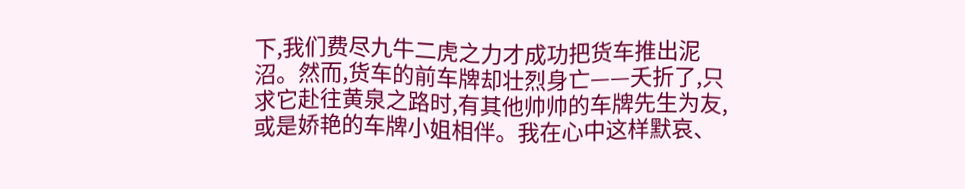下,我们费尽九牛二虎之力才成功把货车推出泥沼。然而,货车的前车牌却壮烈身亡——夭折了,只求它赴往黄泉之路时,有其他帅帅的车牌先生为友,或是娇艳的车牌小姐相伴。我在心中这样默哀、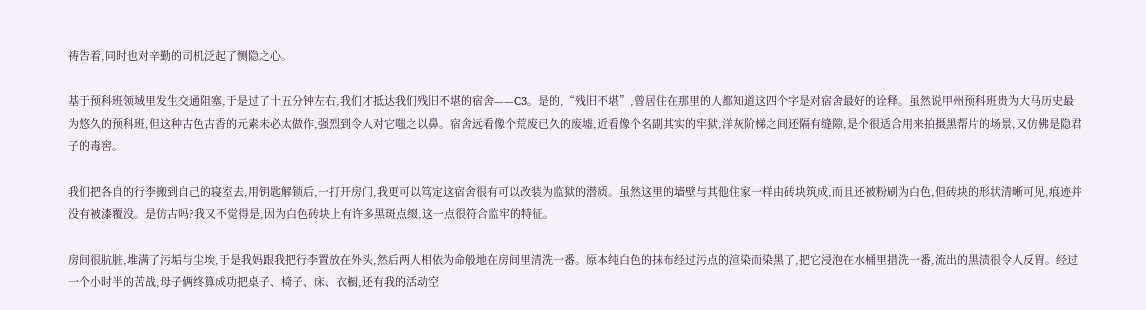祷告着,同时也对辛勤的司机泛起了恻隐之心。

基于预科班领域里发生交通阻塞,于是过了十五分钟左右,我们才抵达我们残旧不堪的宿舍——C3。是的,“残旧不堪”,曾居住在那里的人都知道这四个字是对宿舍最好的诠释。虽然说甲州预科班贵为大马历史最为悠久的预科班,但这种古色古香的元素未必太做作,强烈到令人对它嗤之以鼻。宿舍远看像个荒废已久的废墟,近看像个名副其实的牢狱,洋灰阶梯之间还隔有缝隙,是个很适合用来拍摄黑帮片的场景,又仿佛是隐君子的毒窖。

我们把各自的行李搬到自己的寝室去,用钥匙解锁后,一打开房门,我更可以笃定这宿舍很有可以改装为监狱的潜质。虽然这里的墙壁与其他住家一样由砖块筑成,而且还被粉刷为白色,但砖块的形状清晰可见,痕迹并没有被漆覆没。是仿古吗?我又不觉得是,因为白色砖块上有许多黑斑点缀,这一点很符合监牢的特征。

房间很肮脏,堆满了污垢与尘埃,于是我妈跟我把行李置放在外头,然后两人相依为命般地在房间里清洗一番。原本纯白色的抹布经过污点的渲染而染黑了,把它浸泡在水桶里措洗一番,流出的黑渍很令人反胃。经过一个小时半的苦战,母子俩终算成功把桌子、椅子、床、衣橱,还有我的活动空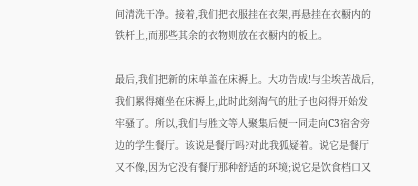间清洗干净。接着,我们把衣服挂在衣架,再悬挂在衣橱内的铁杆上,而那些其余的衣物则放在衣橱内的板上。

最后,我们把新的床单盖在床褥上。大功告成!与尘埃苦战后,我们累得瘫坐在床褥上,此时此刻淘气的肚子也闷得开始发牢骚了。所以,我们与胜文等人聚集后便一同走向C3宿舍旁边的学生餐厅。该说是餐厅吗?对此我狐疑着。说它是餐厅又不像,因为它没有餐厅那种舒适的环境;说它是饮食档口又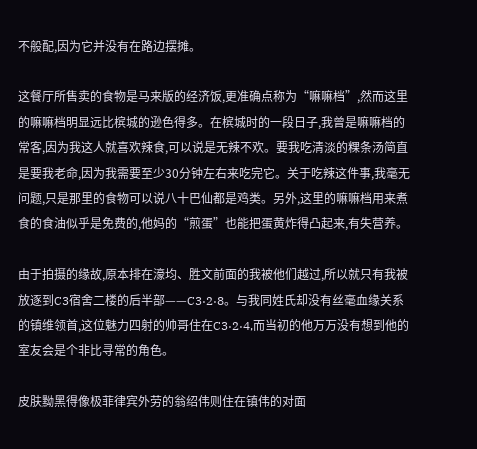不般配,因为它并没有在路边摆摊。

这餐厅所售卖的食物是马来版的经济饭,更准确点称为“嘛嘛档”,然而这里的嘛嘛档明显远比槟城的逊色得多。在槟城时的一段日子,我曾是嘛嘛档的常客,因为我这人就喜欢辣食,可以说是无辣不欢。要我吃清淡的粿条汤简直是要我老命,因为我需要至少30分钟左右来吃完它。关于吃辣这件事,我毫无问题,只是那里的食物可以说八十巴仙都是鸡类。另外,这里的嘛嘛档用来煮食的食油似乎是免费的,他妈的“煎蛋”也能把蛋黄炸得凸起来,有失营养。

由于拍摄的缘故,原本排在濠均、胜文前面的我被他们越过,所以就只有我被放逐到C3宿舍二楼的后半部——C3·2·8。与我同姓氏却没有丝毫血缘关系的镇维领首,这位魅力四射的帅哥住在C3·2·4,而当初的他万万没有想到他的室友会是个非比寻常的角色。

皮肤黝黑得像极菲律宾外劳的翁绍伟则住在镇伟的对面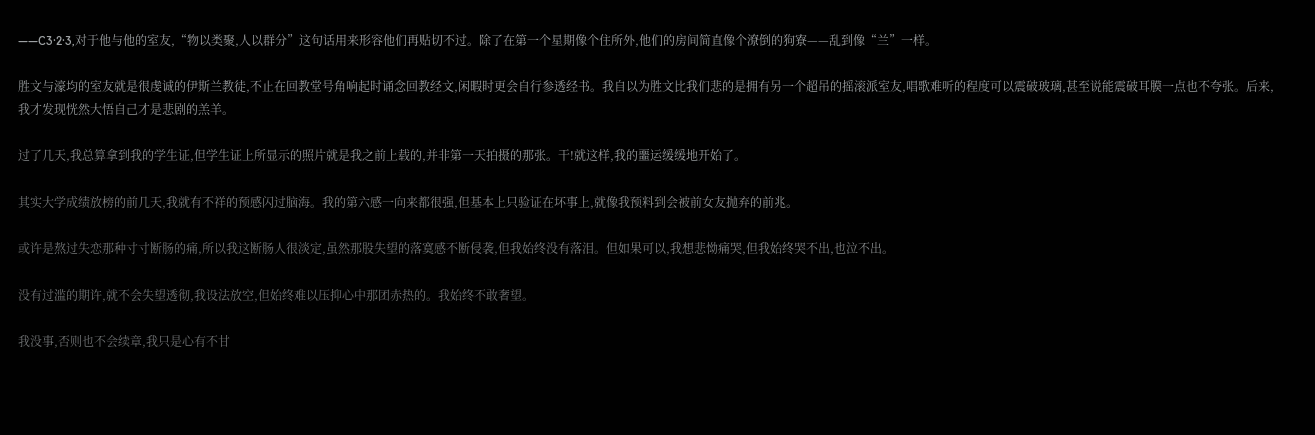——C3·2·3,对于他与他的室友,“物以类聚,人以群分”这句话用来形容他们再贴切不过。除了在第一个星期像个住所外,他们的房间简直像个潦倒的狗寮——乱到像“兰”一样。

胜文与濠均的室友就是很虔诚的伊斯兰教徒,不止在回教堂号角响起时诵念回教经文,闲暇时更会自行参透经书。我自以为胜文比我们悲的是拥有另一个超吊的摇滚派室友,唱歌难听的程度可以震破玻璃,甚至说能震破耳膜一点也不夸张。后来,我才发现恍然大悟自己才是悲剧的羔羊。

过了几天,我总算拿到我的学生证,但学生证上所显示的照片就是我之前上载的,并非第一天拍摄的那张。干!就这样,我的噩运缓缓地开始了。

其实大学成绩放榜的前几天,我就有不祥的预感闪过脑海。我的第六感一向来都很强,但基本上只验证在坏事上,就像我预料到会被前女友抛弃的前兆。

或许是熬过失恋那种寸寸断肠的痛,所以我这断肠人很淡定,虽然那股失望的落寞感不断侵袭,但我始终没有落泪。但如果可以,我想悲怮痛哭,但我始终哭不出,也泣不出。

没有过滥的期许,就不会失望透彻,我设法放空,但始终难以压抑心中那团赤热的。我始终不敢奢望。

我没事,否则也不会续章,我只是心有不甘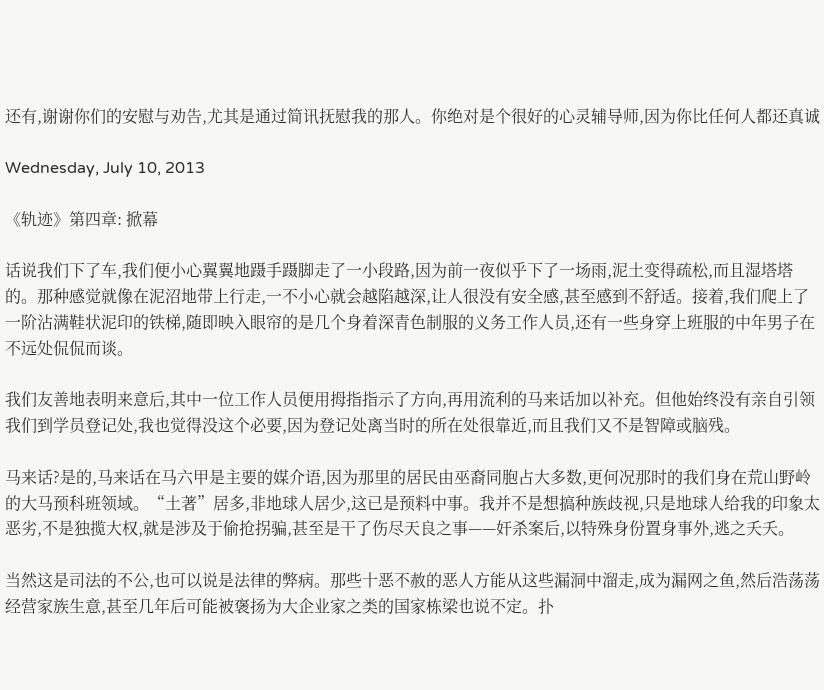还有,谢谢你们的安慰与劝告,尤其是通过简讯抚慰我的那人。你绝对是个很好的心灵辅导师,因为你比任何人都还真诚

Wednesday, July 10, 2013

《轨迹》第四章: 掀幕

话说我们下了车,我们便小心翼翼地蹑手蹑脚走了一小段路,因为前一夜似乎下了一场雨,泥土变得疏松,而且湿塔塔的。那种感觉就像在泥沼地带上行走,一不小心就会越陷越深,让人很没有安全感,甚至感到不舒适。接着,我们爬上了一阶沾满鞋状泥印的铁梯,随即映入眼帘的是几个身着深青色制服的义务工作人员,还有一些身穿上班服的中年男子在不远处侃侃而谈。

我们友善地表明来意后,其中一位工作人员便用拇指指示了方向,再用流利的马来话加以补充。但他始终没有亲自引领我们到学员登记处,我也觉得没这个必要,因为登记处离当时的所在处很靠近,而且我们又不是智障或脑残。

马来话?是的,马来话在马六甲是主要的媒介语,因为那里的居民由巫裔同胞占大多数,更何况那时的我们身在荒山野岭的大马预科班领域。“土著”居多,非地球人居少,这已是预料中事。我并不是想搞种族歧视,只是地球人给我的印象太恶劣,不是独揽大权,就是涉及于偷抢拐骗,甚至是干了伤尽天良之事——奸杀案后,以特殊身份置身事外,逃之夭夭。

当然这是司法的不公,也可以说是法律的弊病。那些十恶不赦的恶人方能从这些漏洞中溜走,成为漏网之鱼,然后浩荡荡经营家族生意,甚至几年后可能被褒扬为大企业家之类的国家栋梁也说不定。扑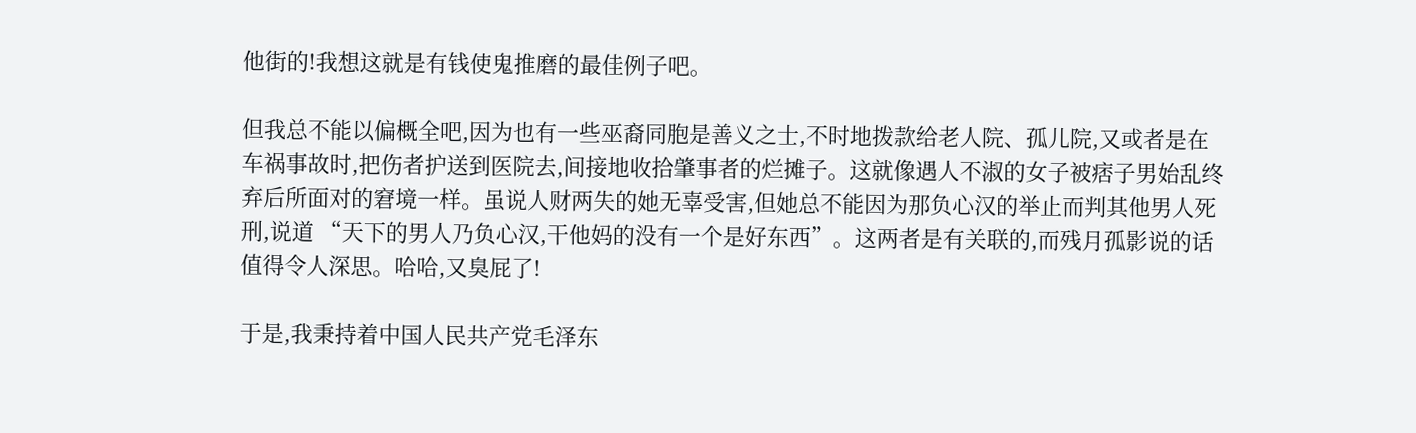他街的!我想这就是有钱使鬼推磨的最佳例子吧。

但我总不能以偏概全吧,因为也有一些巫裔同胞是善义之士,不时地拨款给老人院、孤儿院,又或者是在车祸事故时,把伤者护送到医院去,间接地收拾肇事者的烂摊子。这就像遇人不淑的女子被痞子男始乱终弃后所面对的窘境一样。虽说人财两失的她无辜受害,但她总不能因为那负心汉的举止而判其他男人死刑,说道 “天下的男人乃负心汉,干他妈的没有一个是好东西”。这两者是有关联的,而残月孤影说的话值得令人深思。哈哈,又臭屁了!

于是,我秉持着中国人民共产党毛泽东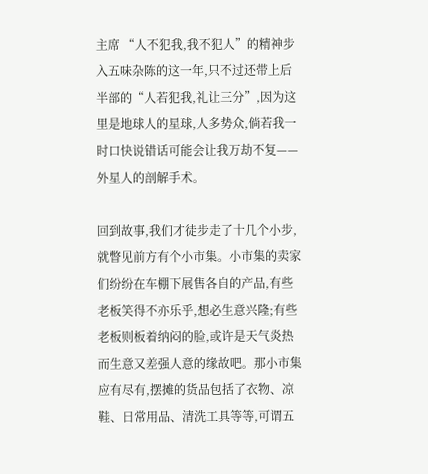主席 “人不犯我,我不犯人”的精神步入五味杂陈的这一年,只不过还带上后半部的“人若犯我,礼让三分”,因为这里是地球人的星球,人多势众,倘若我一时口快说错话可能会让我万劫不复——外星人的剖解手术。

回到故事,我们才徒步走了十几个小步,就瞥见前方有个小市集。小市集的卖家们纷纷在车棚下展售各自的产品,有些老板笑得不亦乐乎,想必生意兴隆;有些老板则板着纳闷的脸,或许是天气炎热而生意又差强人意的缘故吧。那小市集应有尽有,摆摊的货品包括了衣物、凉鞋、日常用品、清洗工具等等,可谓五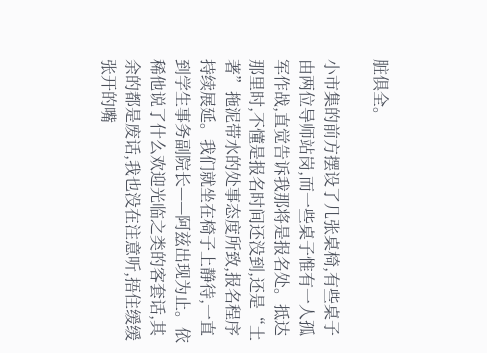脏俱全。

小市集的前方摆设了几张桌椅,有些桌子由两位导师站岗,而一些桌子惟有一人孤军作战,直觉告诉我那将是报名处。抵达那里时,不懂是报名时间还没到,还是“土著”拖泥带水的处事态度所致,报名程序持续展延。我们就坐在椅子上静待,一直到学生事务副院长——阿兹出现为止。依稀他说了什么欢迎光临之类的客套话,其余的都是废话,我也没在注意听,捂住缓缓张开的嘴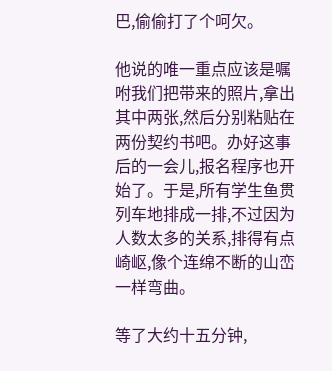巴,偷偷打了个呵欠。

他说的唯一重点应该是嘱咐我们把带来的照片,拿出其中两张,然后分别粘贴在两份契约书吧。办好这事后的一会儿,报名程序也开始了。于是,所有学生鱼贯列车地排成一排,不过因为人数太多的关系,排得有点崎岖,像个连绵不断的山峦一样弯曲。

等了大约十五分钟,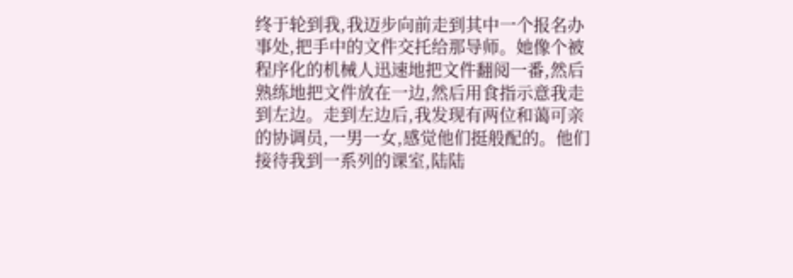终于轮到我,我迈步向前走到其中一个报名办事处,把手中的文件交托给那导师。她像个被程序化的机械人迅速地把文件翻阅一番,然后熟练地把文件放在一边,然后用食指示意我走到左边。走到左边后,我发现有两位和蔼可亲的协调员,一男一女,感觉他们挺般配的。他们接待我到一系列的课室,陆陆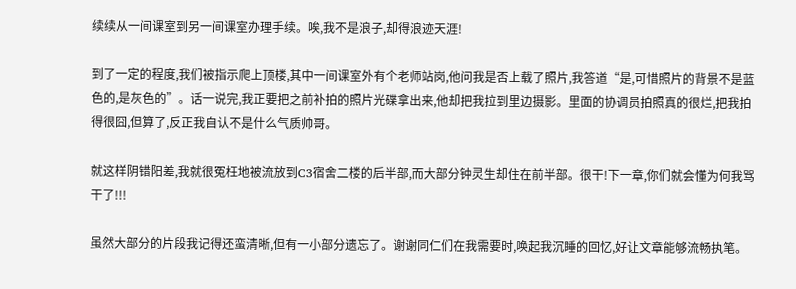续续从一间课室到另一间课室办理手续。唉,我不是浪子,却得浪迹天涯!

到了一定的程度,我们被指示爬上顶楼,其中一间课室外有个老师站岗,他问我是否上载了照片,我答道“是,可惜照片的背景不是蓝色的,是灰色的”。话一说完,我正要把之前补拍的照片光碟拿出来,他却把我拉到里边摄影。里面的协调员拍照真的很烂,把我拍得很囧,但算了,反正我自认不是什么气质帅哥。

就这样阴错阳差,我就很冤枉地被流放到C3宿舍二楼的后半部,而大部分钟灵生却住在前半部。很干!下一章,你们就会懂为何我骂干了!!!

虽然大部分的片段我记得还蛮清晰,但有一小部分遗忘了。谢谢同仁们在我需要时,唤起我沉睡的回忆,好让文章能够流畅执笔。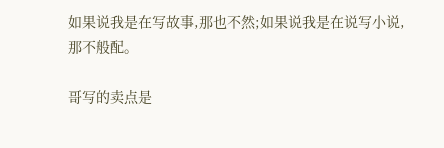如果说我是在写故事,那也不然;如果说我是在说写小说,那不般配。

哥写的卖点是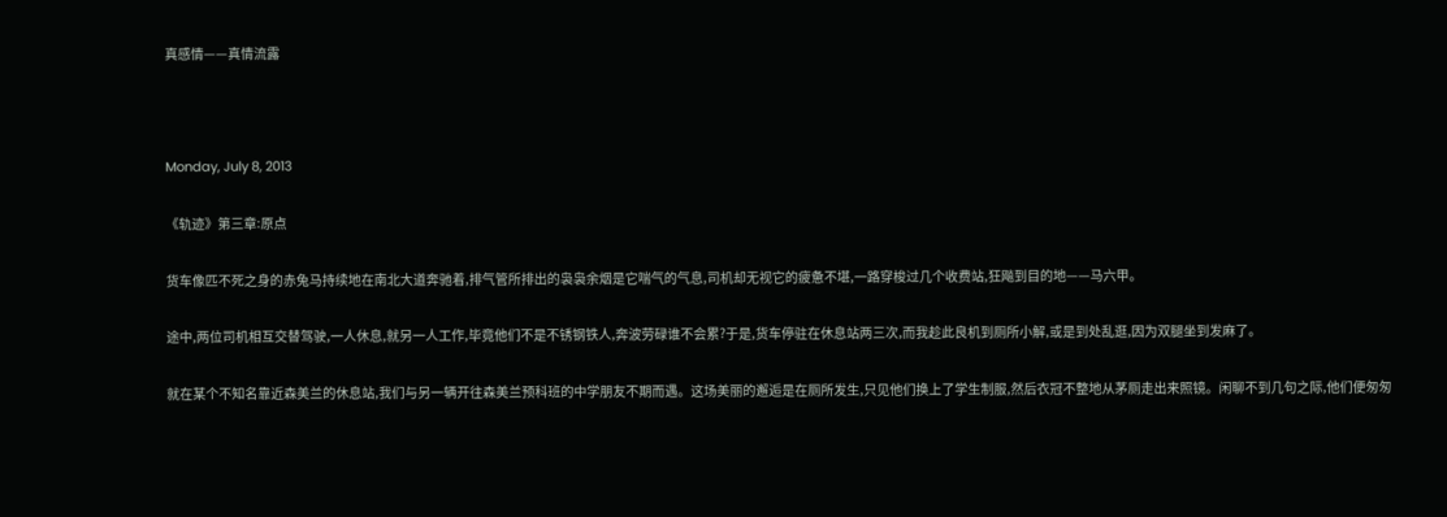真感情——真情流露



Monday, July 8, 2013

《轨迹》第三章:原点

货车像匹不死之身的赤兔马持续地在南北大道奔驰着,排气管所排出的袅袅余烟是它喘气的气息,司机却无视它的疲惫不堪,一路穿梭过几个收费站,狂飚到目的地——马六甲。

途中,两位司机相互交替驾驶,一人休息,就另一人工作,毕竟他们不是不锈钢铁人,奔波劳碌谁不会累?于是,货车停驻在休息站两三次,而我趁此良机到厕所小解,或是到处乱逛,因为双腿坐到发麻了。

就在某个不知名靠近森美兰的休息站,我们与另一辆开往森美兰预科班的中学朋友不期而遇。这场美丽的邂逅是在厕所发生,只见他们换上了学生制服,然后衣冠不整地从茅厕走出来照镜。闲聊不到几句之际,他们便匆匆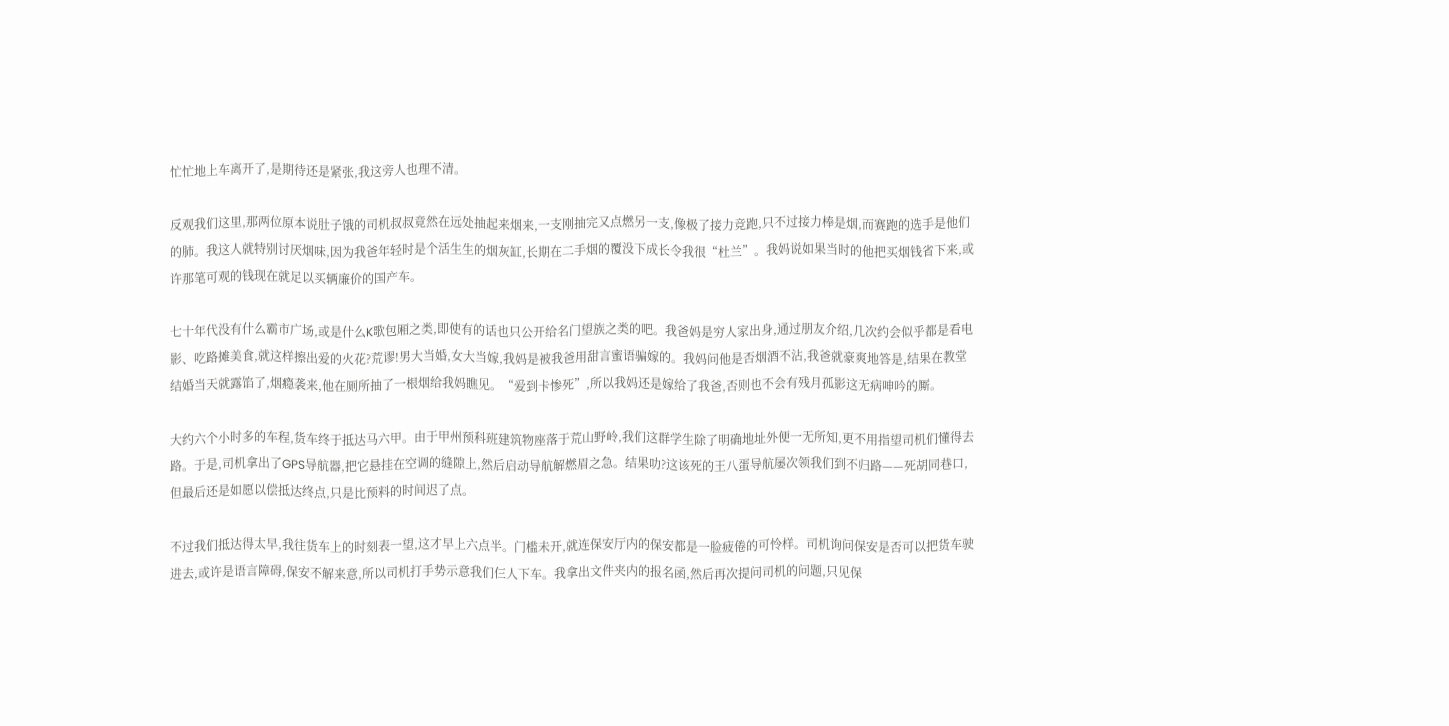忙忙地上车离开了,是期待还是紧张,我这旁人也理不清。

反观我们这里,那两位原本说肚子饿的司机叔叔竟然在远处抽起来烟来,一支刚抽完又点燃另一支,像极了接力竞跑,只不过接力棒是烟,而赛跑的选手是他们的肺。我这人就特别讨厌烟味,因为我爸年轻时是个活生生的烟灰缸,长期在二手烟的覆没下成长令我很“杜兰”。我妈说如果当时的他把买烟钱省下来,或许那笔可观的钱现在就足以买辆廉价的国产车。

七十年代没有什么霸市广场,或是什么K歌包厢之类,即使有的话也只公开给名门望族之类的吧。我爸妈是穷人家出身,通过朋友介绍,几次约会似乎都是看电影、吃路摊美食,就这样擦出爱的火花?荒谬!男大当婚,女大当嫁,我妈是被我爸用甜言蜜语骗嫁的。我妈问他是否烟酒不沾,我爸就豪爽地答是,结果在教堂结婚当天就露馅了,烟瘾袭来,他在厕所抽了一根烟给我妈瞧见。“爱到卡惨死”,所以我妈还是嫁给了我爸,否则也不会有残月孤影这无病呻吟的厮。

大约六个小时多的车程,货车终于抵达马六甲。由于甲州预科班建筑物座落于荒山野岭,我们这群学生除了明确地址外便一无所知,更不用指望司机们懂得去路。于是,司机拿出了GPS导航器,把它悬挂在空调的缝隙上,然后启动导航解燃眉之急。结果叻?这该死的王八蛋导航屡次领我们到不归路——死胡同巷口,但最后还是如愿以偿抵达终点,只是比预料的时间迟了点。

不过我们抵达得太早,我往货车上的时刻表一望,这才早上六点半。门槛未开,就连保安厅内的保安都是一脸疲倦的可怜样。司机询问保安是否可以把货车驶进去,或许是语言障碍,保安不解来意,所以司机打手势示意我们仨人下车。我拿出文件夹内的报名函,然后再次提问司机的问题,只见保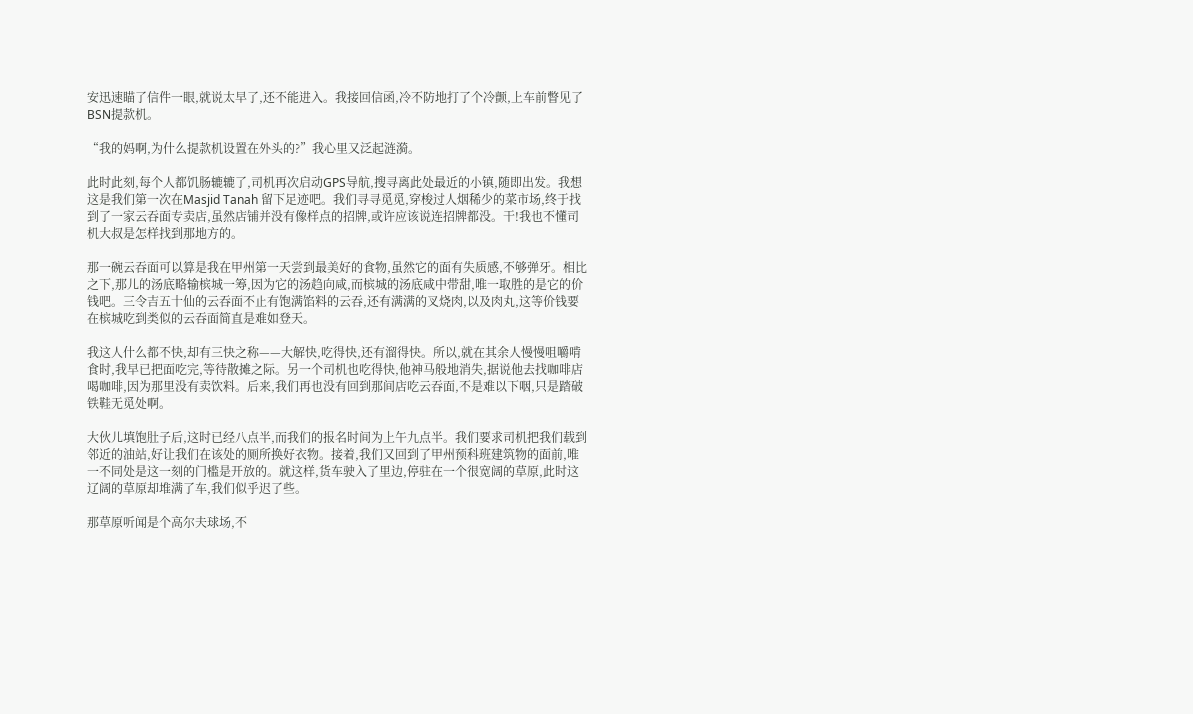安迅速瞄了信件一眼,就说太早了,还不能进入。我接回信函,冷不防地打了个冷颤,上车前瞥见了BSN提款机。

“我的妈啊,为什么提款机设置在外头的?”我心里又泛起涟漪。

此时此刻,每个人都饥肠辘辘了,司机再次启动GPS导航,搜寻离此处最近的小镇,随即出发。我想这是我们第一次在Masjid Tanah 留下足迹吧。我们寻寻觅觅,穿梭过人烟稀少的菜市场,终于找到了一家云吞面专卖店,虽然店铺并没有像样点的招牌,或许应该说连招牌都没。干!我也不懂司机大叔是怎样找到那地方的。

那一碗云吞面可以算是我在甲州第一天尝到最美好的食物,虽然它的面有失质感,不够弹牙。相比之下,那儿的汤底略输槟城一筹,因为它的汤趋向咸,而槟城的汤底咸中带甜,唯一取胜的是它的价钱吧。三令吉五十仙的云吞面不止有饱满馅料的云吞,还有满满的叉烧肉,以及肉丸,这等价钱要在槟城吃到类似的云吞面简直是难如登天。

我这人什么都不快,却有三快之称——大解快,吃得快,还有溜得快。所以,就在其余人慢慢咀嚼啃食时,我早已把面吃完,等待散摊之际。另一个司机也吃得快,他神马般地消失,据说他去找咖啡店喝咖啡,因为那里没有卖饮料。后来,我们再也没有回到那间店吃云吞面,不是难以下咽,只是踏破铁鞋无觅处啊。

大伙儿填饱肚子后,这时已经八点半,而我们的报名时间为上午九点半。我们要求司机把我们载到邻近的油站,好让我们在该处的厕所换好衣物。接着,我们又回到了甲州预科班建筑物的面前,唯一不同处是这一刻的门槛是开放的。就这样,货车驶入了里边,停驻在一个很宽阔的草原,此时这辽阔的草原却堆满了车,我们似乎迟了些。

那草原听闻是个高尔夫球场,不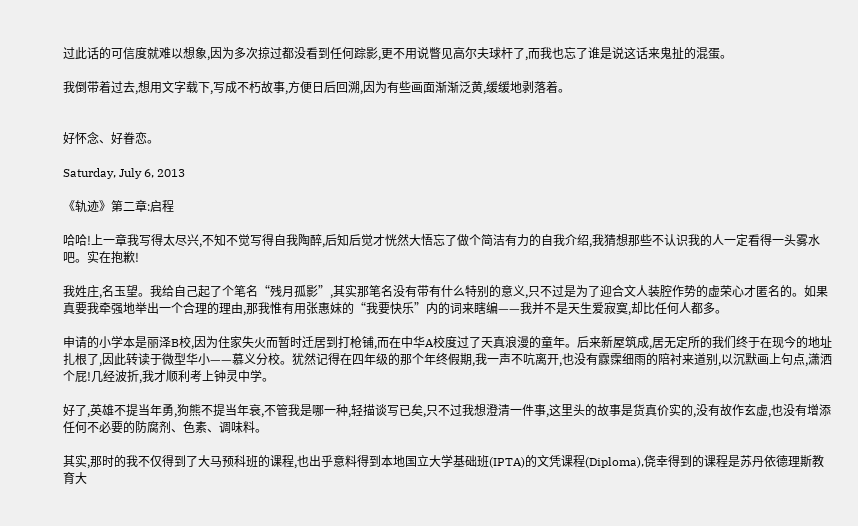过此话的可信度就难以想象,因为多次掠过都没看到任何踪影,更不用说瞥见高尔夫球杆了,而我也忘了谁是说这话来鬼扯的混蛋。

我倒带着过去,想用文字载下,写成不朽故事,方便日后回溯,因为有些画面渐渐泛黄,缓缓地剥落着。


好怀念、好眷恋。

Saturday, July 6, 2013

《轨迹》第二章:启程

哈哈!上一章我写得太尽兴,不知不觉写得自我陶醉,后知后觉才恍然大悟忘了做个简洁有力的自我介绍,我猜想那些不认识我的人一定看得一头雾水吧。实在抱歉!

我姓庄,名玉望。我给自己起了个笔名“残月孤影”,其实那笔名没有带有什么特别的意义,只不过是为了迎合文人装腔作势的虚荣心才匿名的。如果真要我牵强地举出一个合理的理由,那我惟有用张惠妹的“我要快乐”内的词来瞎编——我并不是天生爱寂寞,却比任何人都多。

申请的小学本是丽泽B校,因为住家失火而暂时迁居到打枪铺,而在中华A校度过了天真浪漫的童年。后来新屋筑成,居无定所的我们终于在现今的地址扎根了,因此转读于微型华小——慕义分校。犹然记得在四年级的那个年终假期,我一声不吭离开,也没有霡霂细雨的陪衬来道别,以沉默画上句点,潇洒个屁!几经波折,我才顺利考上钟灵中学。

好了,英雄不提当年勇,狗熊不提当年衰,不管我是哪一种,轻描谈写已矣,只不过我想澄清一件事,这里头的故事是货真价实的,没有故作玄虚,也没有增添任何不必要的防腐剂、色素、调味料。

其实,那时的我不仅得到了大马预科班的课程,也出乎意料得到本地国立大学基础班(IPTA)的文凭课程(Diploma),侥幸得到的课程是苏丹依德理斯教育大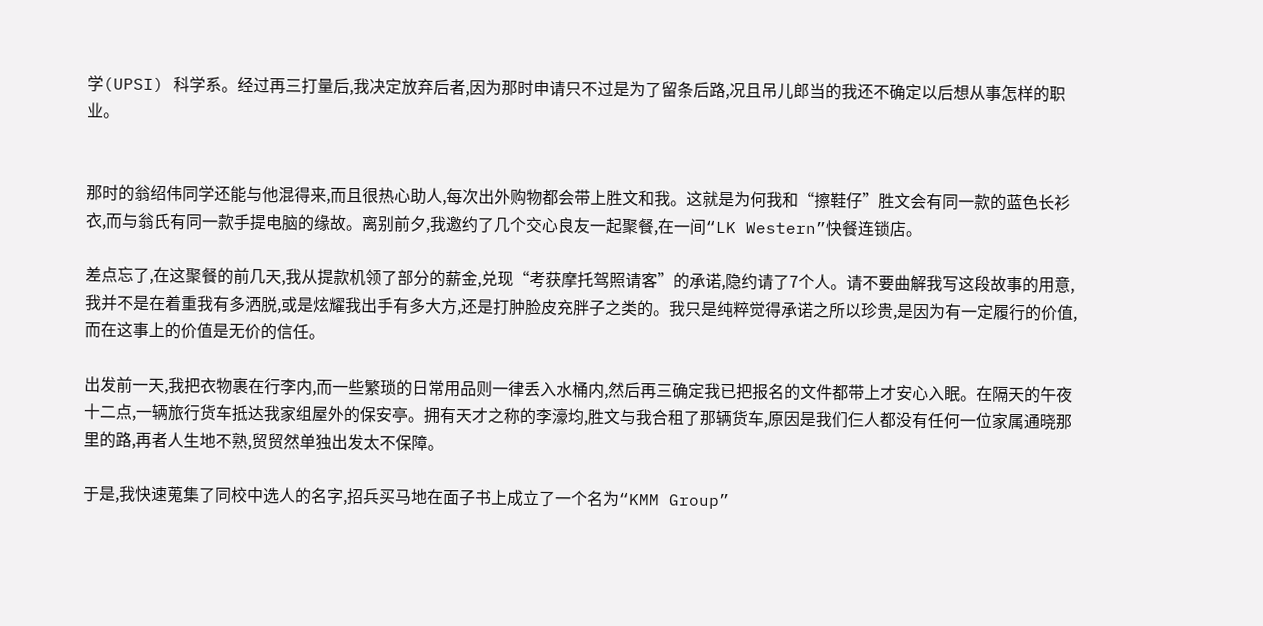学(UPSI) 科学系。经过再三打量后,我决定放弃后者,因为那时申请只不过是为了留条后路,况且吊儿郎当的我还不确定以后想从事怎样的职业。


那时的翁绍伟同学还能与他混得来,而且很热心助人,每次出外购物都会带上胜文和我。这就是为何我和“擦鞋仔”胜文会有同一款的蓝色长衫衣,而与翁氏有同一款手提电脑的缘故。离别前夕,我邀约了几个交心良友一起聚餐,在一间“LK Western”快餐连锁店。

差点忘了,在这聚餐的前几天,我从提款机领了部分的薪金,兑现“考获摩托驾照请客”的承诺,隐约请了7个人。请不要曲解我写这段故事的用意,我并不是在着重我有多洒脱,或是炫耀我出手有多大方,还是打肿脸皮充胖子之类的。我只是纯粹觉得承诺之所以珍贵,是因为有一定履行的价值,而在这事上的价值是无价的信任。

出发前一天,我把衣物裹在行李内,而一些繁琐的日常用品则一律丢入水桶内,然后再三确定我已把报名的文件都带上才安心入眠。在隔天的午夜十二点,一辆旅行货车抵达我家组屋外的保安亭。拥有天才之称的李濠均,胜文与我合租了那辆货车,原因是我们仨人都没有任何一位家属通晓那里的路,再者人生地不熟,贸贸然单独出发太不保障。

于是,我快速蒐集了同校中选人的名字,招兵买马地在面子书上成立了一个名为“KMM Group”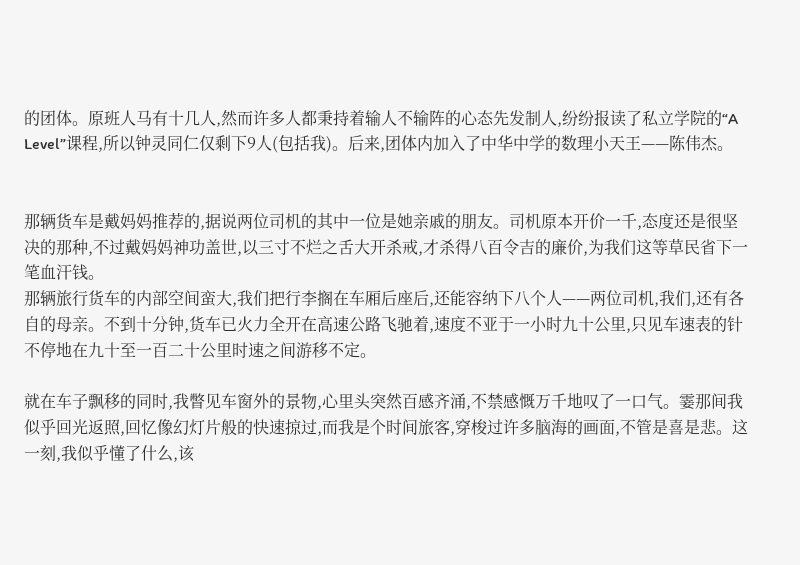的团体。原班人马有十几人,然而许多人都秉持着输人不输阵的心态先发制人,纷纷报读了私立学院的“A Level”课程,所以钟灵同仁仅剩下9人(包括我)。后来,团体内加入了中华中学的数理小天王——陈伟杰。


那辆货车是戴妈妈推荐的,据说两位司机的其中一位是她亲戚的朋友。司机原本开价一千,态度还是很坚决的那种,不过戴妈妈神功盖世,以三寸不烂之舌大开杀戒,才杀得八百令吉的廉价,为我们这等草民省下一笔血汗钱。
那辆旅行货车的内部空间蛮大,我们把行李搁在车厢后座后,还能容纳下八个人——两位司机,我们,还有各自的母亲。不到十分钟,货车已火力全开在高速公路飞驰着,速度不亚于一小时九十公里,只见车速表的针不停地在九十至一百二十公里时速之间游移不定。

就在车子飘移的同时,我瞥见车窗外的景物,心里头突然百感齐涌,不禁感慨万千地叹了一口气。霎那间我似乎回光返照,回忆像幻灯片般的快速掠过,而我是个时间旅客,穿梭过许多脑海的画面,不管是喜是悲。这一刻,我似乎懂了什么,该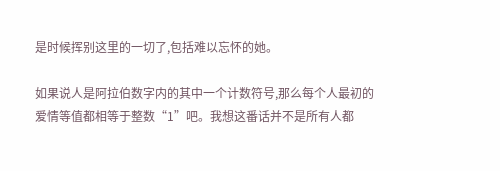是时候挥别这里的一切了,包括难以忘怀的她。

如果说人是阿拉伯数字内的其中一个计数符号,那么每个人最初的爱情等值都相等于整数“1”吧。我想这番话并不是所有人都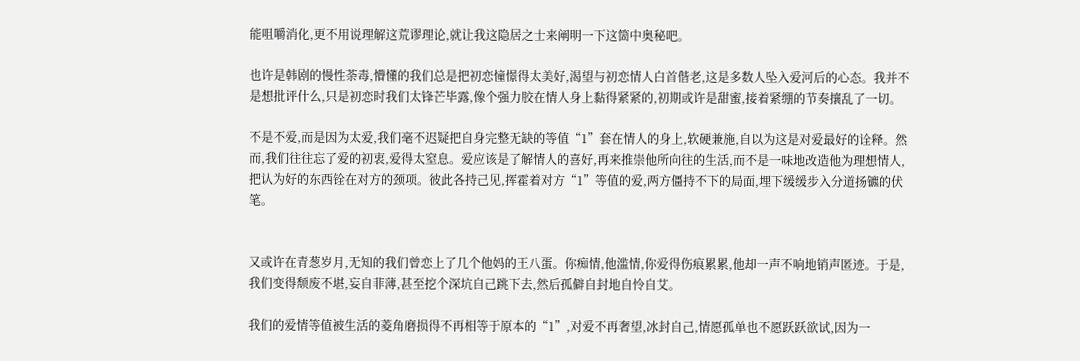能咀嚼消化,更不用说理解这荒谬理论,就让我这隐居之士来阐明一下这箇中奥秘吧。

也许是韩剧的慢性荼毒,懵懂的我们总是把初恋憧憬得太美好,渴望与初恋情人白首偕老,这是多数人坠入爱河后的心态。我并不是想批评什么,只是初恋时我们太锋芒毕露,像个强力胶在情人身上黏得紧紧的,初期或许是甜蜜,接着紧绷的节奏攘乱了一切。

不是不爱,而是因为太爱,我们毫不迟疑把自身完整无缺的等值“1”套在情人的身上,软硬兼施,自以为这是对爱最好的诠释。然而,我们往往忘了爱的初衷,爱得太窒息。爱应该是了解情人的喜好,再来推崇他所向往的生活,而不是一味地改造他为理想情人,把认为好的东西铨在对方的颈项。彼此各持己见,挥霍着对方“1”等值的爱,两方僵持不下的局面,埋下缓缓步入分道扬镳的伏笔。


又或许在青葱岁月,无知的我们曾恋上了几个他妈的王八蛋。你痴情,他滥情,你爱得伤痕累累,他却一声不响地销声匿迹。于是,我们变得颓废不堪,妄自菲薄,甚至挖个深坑自己跳下去,然后孤僻自封地自怜自艾。

我们的爱情等值被生活的菱角磨损得不再相等于原本的“1”,对爱不再奢望,冰封自己,情愿孤单也不愿跃跃欲试,因为一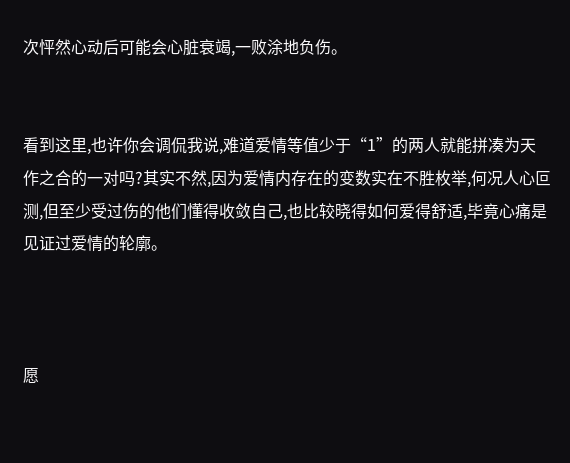次怦然心动后可能会心脏衰竭,一败涂地负伤。


看到这里,也许你会调侃我说,难道爱情等值少于“1”的两人就能拼凑为天作之合的一对吗?其实不然,因为爱情内存在的变数实在不胜枚举,何况人心叵测,但至少受过伤的他们懂得收敛自己,也比较晓得如何爱得舒适,毕竟心痛是见证过爱情的轮廓。



愿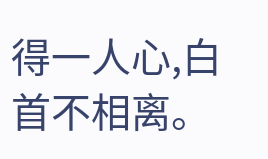得一人心,白首不相离。